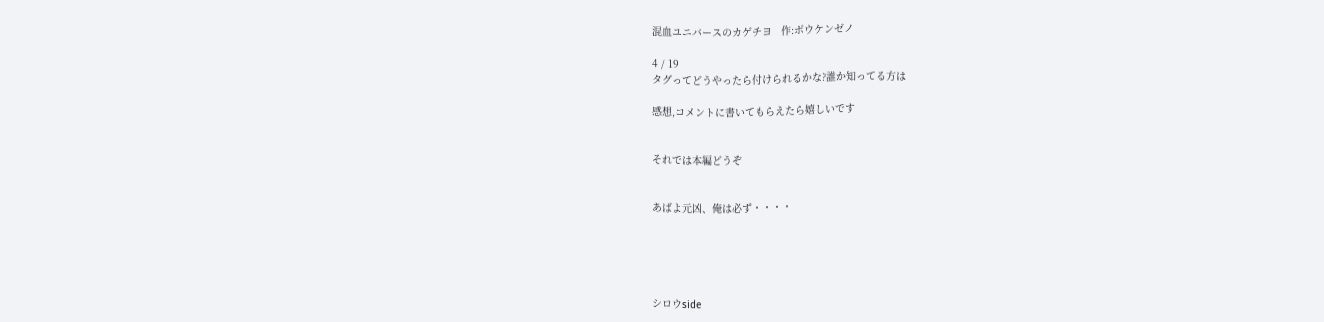混血ユニバースのカゲチヨ   作:ボウケンゼノ

4 / 19
タグってどうやったら付けられるかな?誰か知ってる方は

感想,コメントに書いてもらえたら嬉しいです


それでは本編どうぞ


あばよ元凶、俺は必ず・・・・





シロウside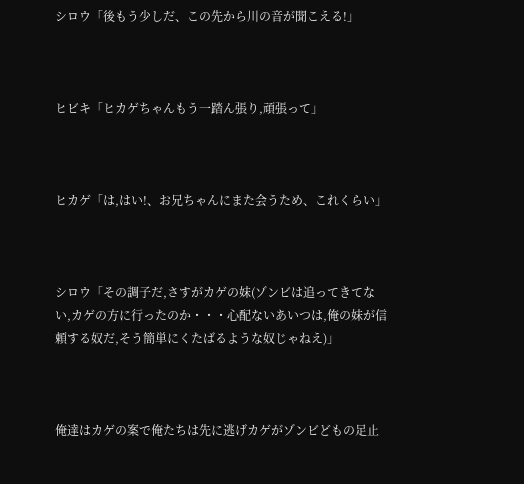シロウ「後もう少しだ、この先から川の音が聞こえる!」



ヒビキ「ヒカゲちゃんもう一踏ん張り,頑張って」



ヒカゲ「は,はい!、お兄ちゃんにまた会うため、これくらい」



シロウ「その調子だ,さすがカゲの妹(ゾンビは追ってきてない,カゲの方に行ったのか・・・心配ないあいつは,俺の妹が信頼する奴だ,そう簡単にくたばるような奴じゃねえ)」



俺達はカゲの案で俺たちは先に逃げカゲがゾンビどもの足止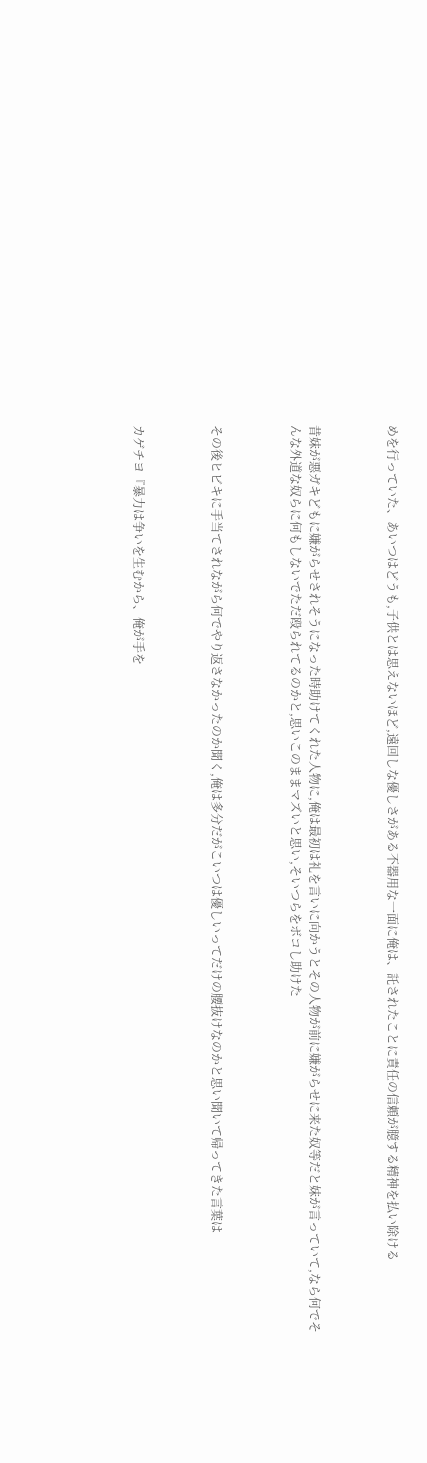めを行っていた、あいつはどうも,子供とは思えないほど,遠回しな優しさがある不器用な一面に俺は、託されたことに責任の信頼が臆する精神を払い除ける



昔妹が悪ガキどもに嫌がらせされそうになった時助けてくれた人物に,俺は最初は礼を言いに向かうとその人物が前に嫌がらせに来た奴等だと妹が言っていて,なら何でそんな外道な奴らに何もしないでただ殴られてるのかと,思いこのままマズいと思い,そいつらをボコし助けた



その後ヒビキに手当てされながら何でやり返さなかったのか聞く,俺は多分だがこいつは優しいってだけの腰抜けなのかと思い聞いて帰ってきた言葉は



カゲチヨ『暴力は争いを生むから、俺が手を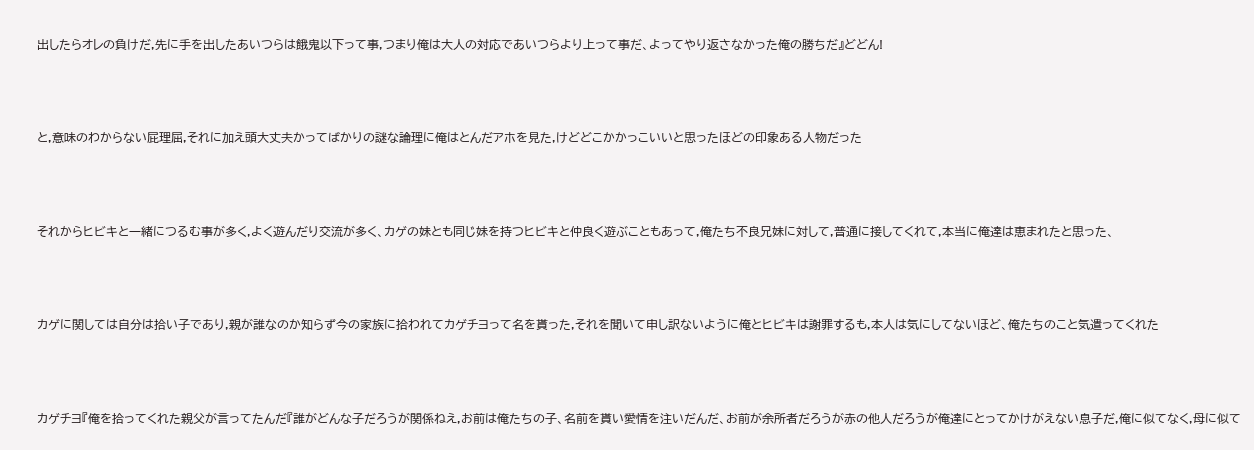出したらオレの負けだ,先に手を出したあいつらは餓鬼以下って事,つまり俺は大人の対応であいつらより上って事だ、よってやり返さなかった俺の勝ちだ』どどん!



と,意味のわからない屁理屈,それに加え頭大丈夫かってばかりの謎な論理に俺はとんだアホを見た,けどどこかかっこいいと思ったほどの印象ある人物だった



それからヒビキと一緒につるむ事が多く,よく遊んだり交流が多く、カゲの妹とも同じ妹を持つヒビキと仲良く遊ぶこともあって,俺たち不良兄妹に対して,普通に接してくれて,本当に俺達は恵まれたと思った、



カゲに関しては自分は拾い子であり,親が誰なのか知らず今の家族に拾われてカゲチヨって名を貰った,それを聞いて申し訳ないように俺とヒビキは謝罪するも,本人は気にしてないほど、俺たちのこと気遣ってくれた



カゲチヨ『俺を拾ってくれた親父が言ってたんだ『誰がどんな子だろうが関係ねえ,お前は俺たちの子、名前を貰い愛情を注いだんだ、お前が余所者だろうが赤の他人だろうが俺達にとってかけがえない息子だ,俺に似てなく,母に似て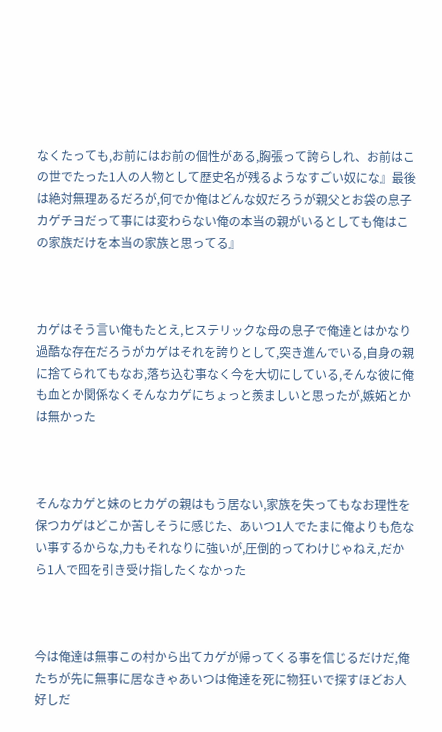なくたっても,お前にはお前の個性がある,胸張って誇らしれ、お前はこの世でたった1人の人物として歴史名が残るようなすごい奴にな』最後は絶対無理あるだろが,何でか俺はどんな奴だろうが親父とお袋の息子カゲチヨだって事には変わらない俺の本当の親がいるとしても俺はこの家族だけを本当の家族と思ってる』



カゲはそう言い俺もたとえ,ヒステリックな母の息子で俺達とはかなり過酷な存在だろうがカゲはそれを誇りとして,突き進んでいる,自身の親に捨てられてもなお,落ち込む事なく今を大切にしている,そんな彼に俺も血とか関係なくそんなカゲにちょっと羨ましいと思ったが,嫉妬とかは無かった



そんなカゲと妹のヒカゲの親はもう居ない,家族を失ってもなお理性を保つカゲはどこか苦しそうに感じた、あいつ1人でたまに俺よりも危ない事するからな,力もそれなりに強いが,圧倒的ってわけじゃねえ,だから1人で囮を引き受け指したくなかった



今は俺達は無事この村から出てカゲが帰ってくる事を信じるだけだ,俺たちが先に無事に居なきゃあいつは俺達を死に物狂いで探すほどお人好しだ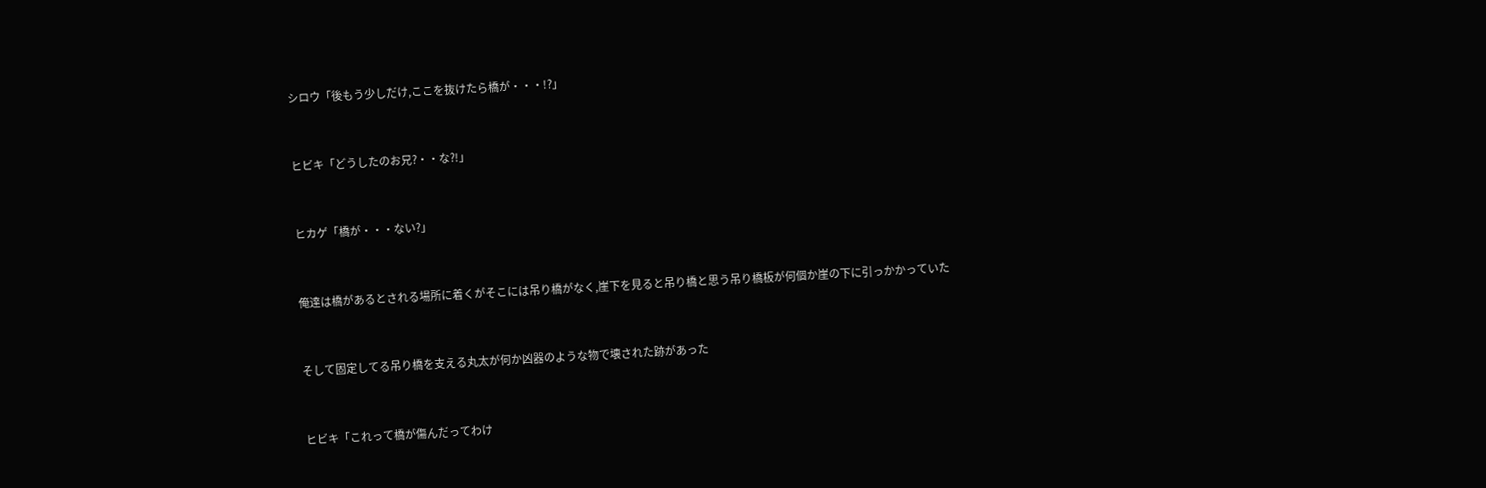シロウ「後もう少しだけ,ここを抜けたら橋が・・・!?」



ヒビキ「どうしたのお兄?・・な?!」



ヒカゲ「橋が・・・ない?」



俺達は橋があるとされる場所に着くがそこには吊り橋がなく,崖下を見ると吊り橋と思う吊り橋板が何個か崖の下に引っかかっていた



そして固定してる吊り橋を支える丸太が何か凶器のような物で壊された跡があった



ヒビキ「これって橋が傷んだってわけ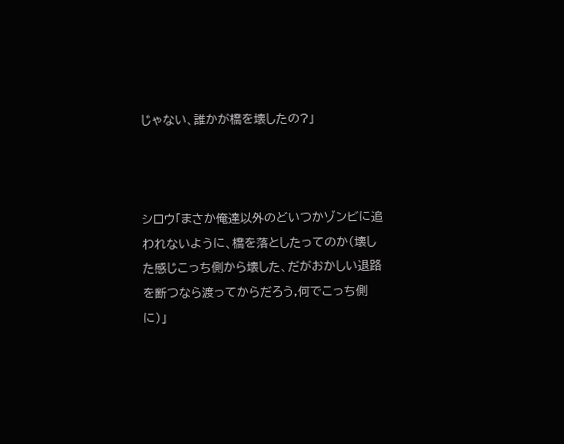じゃない、誰かが橋を壊したの?」



シロウ「まさか俺達以外のどいつかゾンビに追われないように、橋を落としたってのか(壊した感じこっち側から壊した、だがおかしい退路を断つなら渡ってからだろう,何でこっち側に)」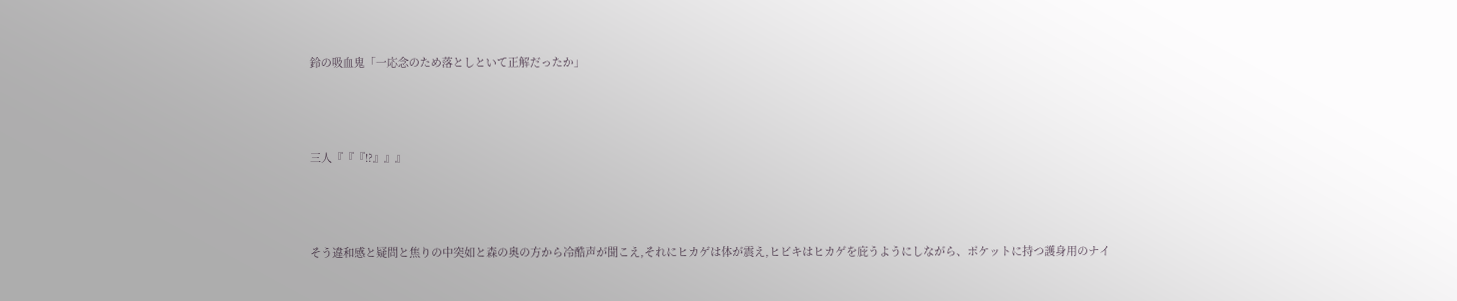鈴の吸血鬼「一応念のため落としといて正解だったか」



三人『『『!?』』』



そう違和感と疑問と焦りの中突如と森の奥の方から冷酷声が聞こえ,それにヒカゲは体が震え,ヒビキはヒカゲを庇うようにしながら、ポケットに持つ護身用のナイ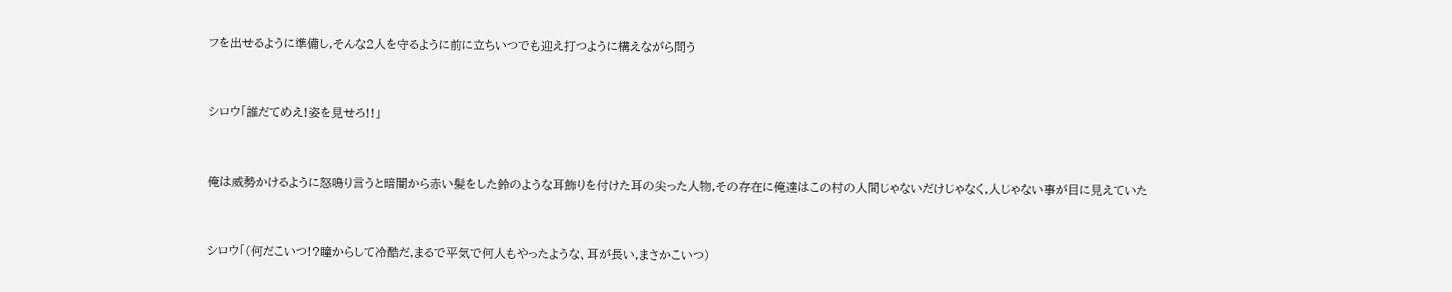フを出せるように準備し,そんな2人を守るように前に立ちいつでも迎え打つように構えながら問う



シロウ「誰だてめえ!姿を見せろ!!」



俺は威勢かけるように怒鳴り言うと暗闇から赤い髪をした鈴のような耳飾りを付けた耳の尖った人物,その存在に俺達はこの村の人間じゃないだけじゃなく,人じゃない事が目に見えていた



シロウ「(何だこいつ!?瞳からして冷酷だ,まるで平気で何人もやったような、耳が長い,まさかこいつ)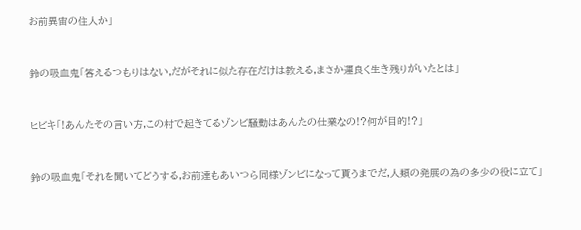お前異宙の住人か」



鈴の吸血鬼「答えるつもりはない,だがそれに似た存在だけは教える,まさか運良く生き残りがいたとは」



ヒビキ「!あんたその言い方,この村で起きてるゾンビ騒動はあんたの仕業なの!?何が目的!?」



鈴の吸血鬼「それを聞いてどうする,お前達もあいつら同様ゾンビになって貰うまでだ,人類の発展の為の多少の役に立て」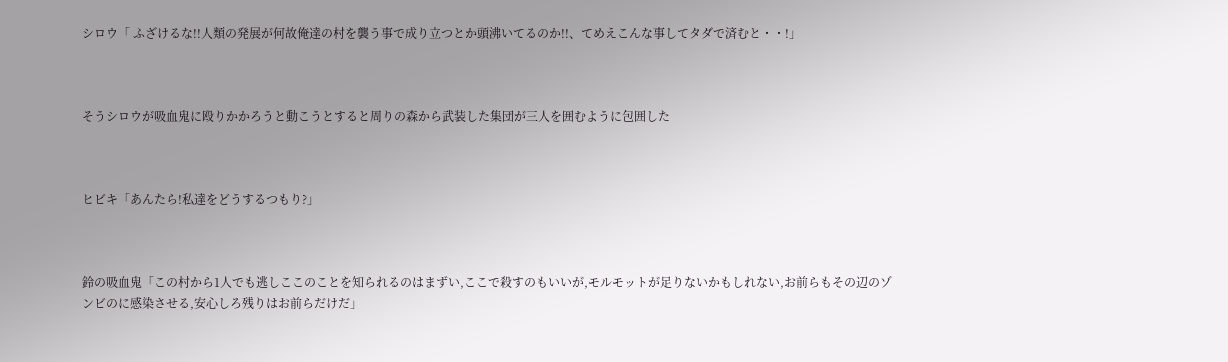シロウ「 ふざけるな!!人類の発展が何故俺達の村を襲う事で成り立つとか頭沸いてるのか!!、てめえこんな事してタダで済むと・・!」



そうシロウが吸血鬼に殴りかかろうと動こうとすると周りの森から武装した集団が三人を囲むように包囲した



ヒビキ「あんたら!私達をどうするつもり?」



鈴の吸血鬼「この村から1人でも逃しここのことを知られるのはまずい,ここで殺すのもいいが,モルモットが足りないかもしれない,お前らもその辺のゾンビのに感染させる,安心しろ残りはお前らだけだ」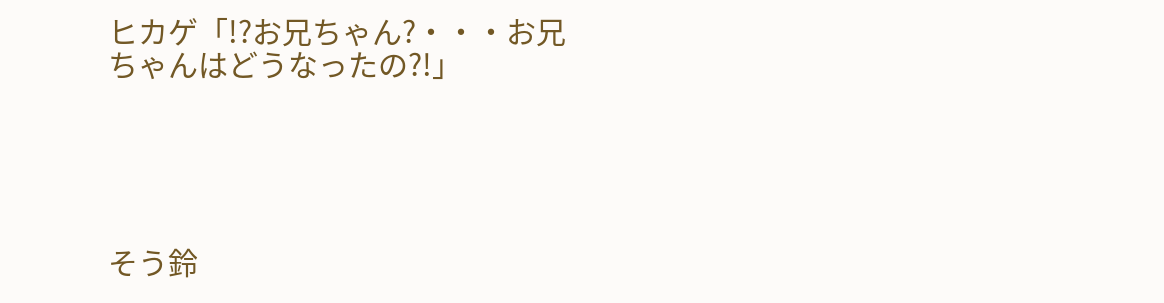ヒカゲ「!?お兄ちゃん?・・・お兄ちゃんはどうなったの?!」





そう鈴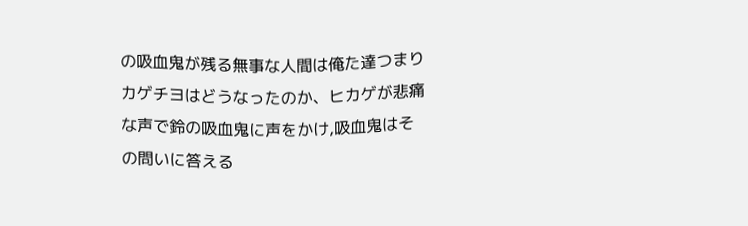の吸血鬼が残る無事な人間は俺た達つまりカゲチヨはどうなったのか、ヒカゲが悲痛な声で鈴の吸血鬼に声をかけ,吸血鬼はその問いに答える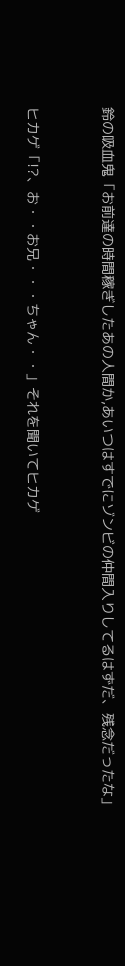鈴の吸血鬼「お前達の時間稼ぎしたあの人間か,あいつはすでにゾンビの仲間入りしてるはずだ、残念だったな」



ヒカゲ「!?、お・・お兄・・・ちゃん・・」それを聞いてヒカゲ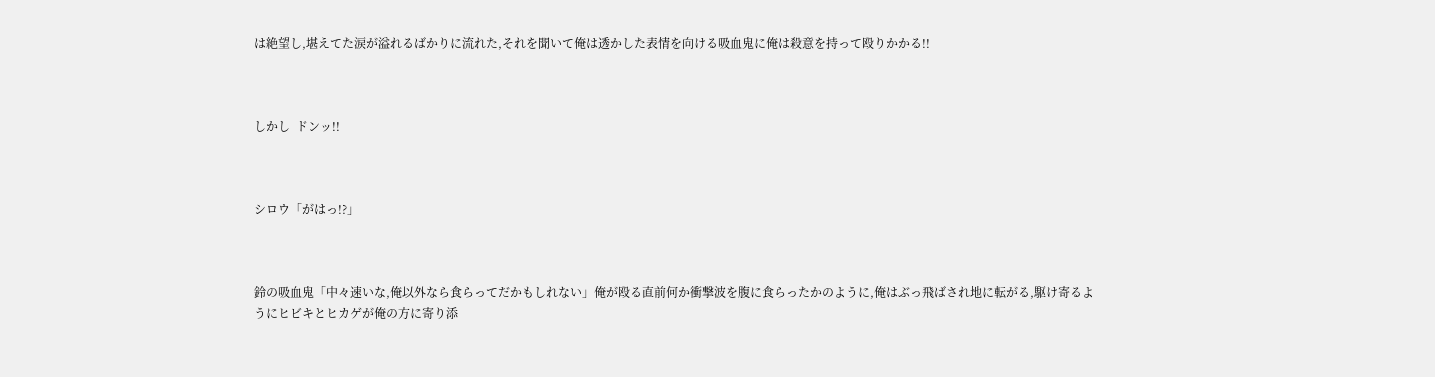は絶望し,堪えてた涙が溢れるばかりに流れた,それを聞いて俺は透かした表情を向ける吸血鬼に俺は殺意を持って殴りかかる!!



しかし  ドンッ!!



シロウ「がはっ!?」



鈴の吸血鬼「中々速いな,俺以外なら食らってだかもしれない」俺が殴る直前何か衝撃波を腹に食らったかのように,俺はぶっ飛ばされ地に転がる,駆け寄るようにヒビキとヒカゲが俺の方に寄り添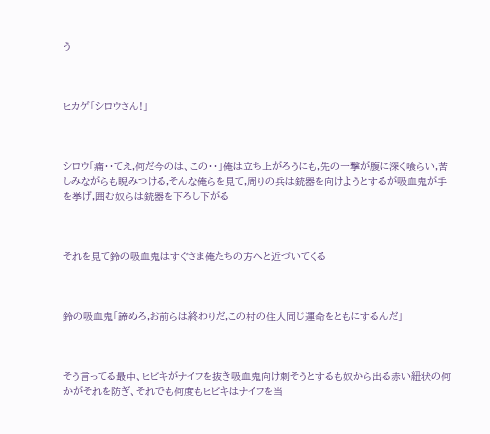う



ヒカゲ「シロウさん!」



シロウ「痛・・てえ,何だ今のは、この・・」俺は立ち上がろうにも,先の一撃が腹に深く喰らい,苦しみながらも睨みつける,そんな俺らを見て,周りの兵は銃器を向けようとするが吸血鬼が手を挙げ,囲む奴らは銃器を下ろし下がる



それを見て鈴の吸血鬼はすぐさま俺たちの方へと近づいてくる



鈴の吸血鬼「諦めろ,お前らは終わりだ,この村の住人同じ運命をともにするんだ」



そう言ってる最中、ヒビキがナイフを抜き吸血鬼向け刺そうとするも奴から出る赤い紐状の何かがそれを防ぎ、それでも何度もヒビキはナイフを当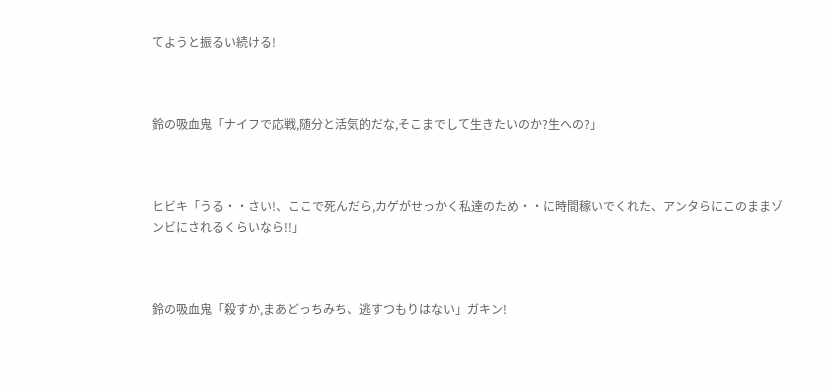てようと振るい続ける!



鈴の吸血鬼「ナイフで応戦,随分と活気的だな,そこまでして生きたいのか?生への?」



ヒビキ「うる・・さい!、ここで死んだら,カゲがせっかく私達のため・・に時間稼いでくれた、アンタらにこのままゾンビにされるくらいなら!!」



鈴の吸血鬼「殺すか,まあどっちみち、逃すつもりはない」ガキン!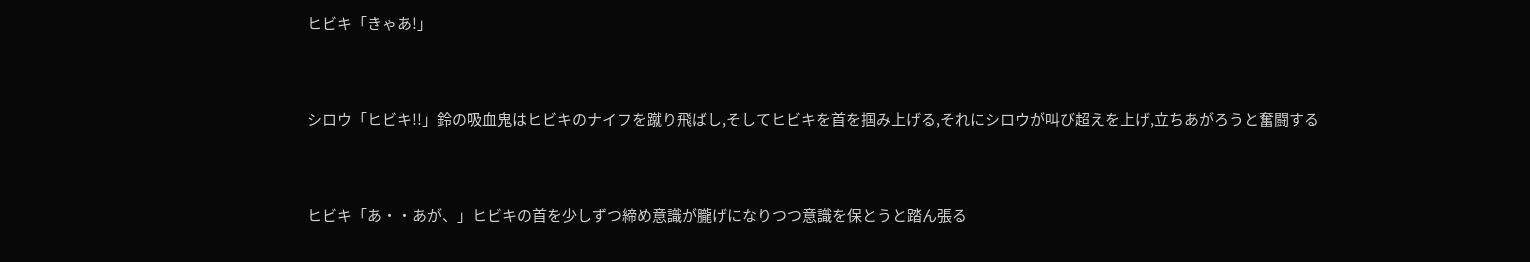ヒビキ「きゃあ!」



シロウ「ヒビキ!!」鈴の吸血鬼はヒビキのナイフを蹴り飛ばし,そしてヒビキを首を掴み上げる,それにシロウが叫び超えを上げ,立ちあがろうと奮闘する



ヒビキ「あ・・あが、」ヒビキの首を少しずつ締め意識が朧げになりつつ意識を保とうと踏ん張る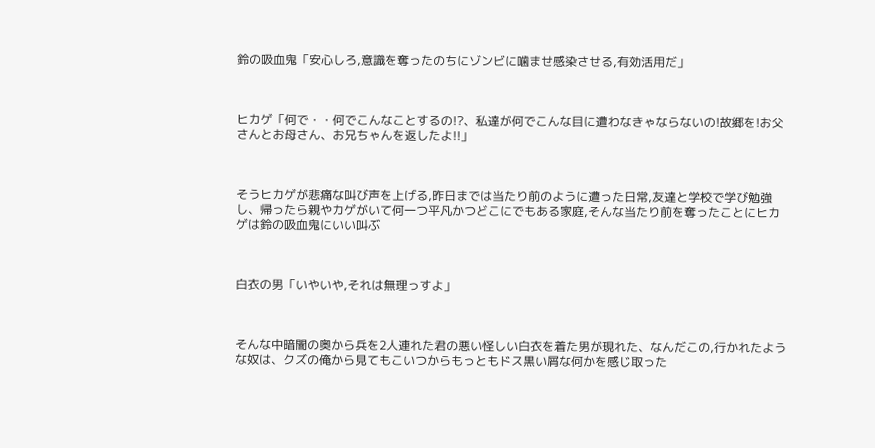鈴の吸血鬼「安心しろ,意識を奪ったのちにゾンビに噛ませ感染させる,有効活用だ」



ヒカゲ「何で・・何でこんなことするの!?、私達が何でこんな目に遭わなきゃならないの!故郷を!お父さんとお母さん、お兄ちゃんを返したよ!!」



そうヒカゲが悲痛な叫び声を上げる,昨日までは当たり前のように遭った日常,友達と学校で学び勉強し、帰ったら親やカゲがいて何一つ平凡かつどこにでもある家庭,そんな当たり前を奪ったことにヒカゲは鈴の吸血鬼にいい叫ぶ



白衣の男「いやいや,それは無理っすよ」



そんな中暗闇の奥から兵を2人連れた君の悪い怪しい白衣を着た男が現れた、なんだこの,行かれたような奴は、クズの俺から見てもこいつからもっともドス黒い屑な何かを感じ取った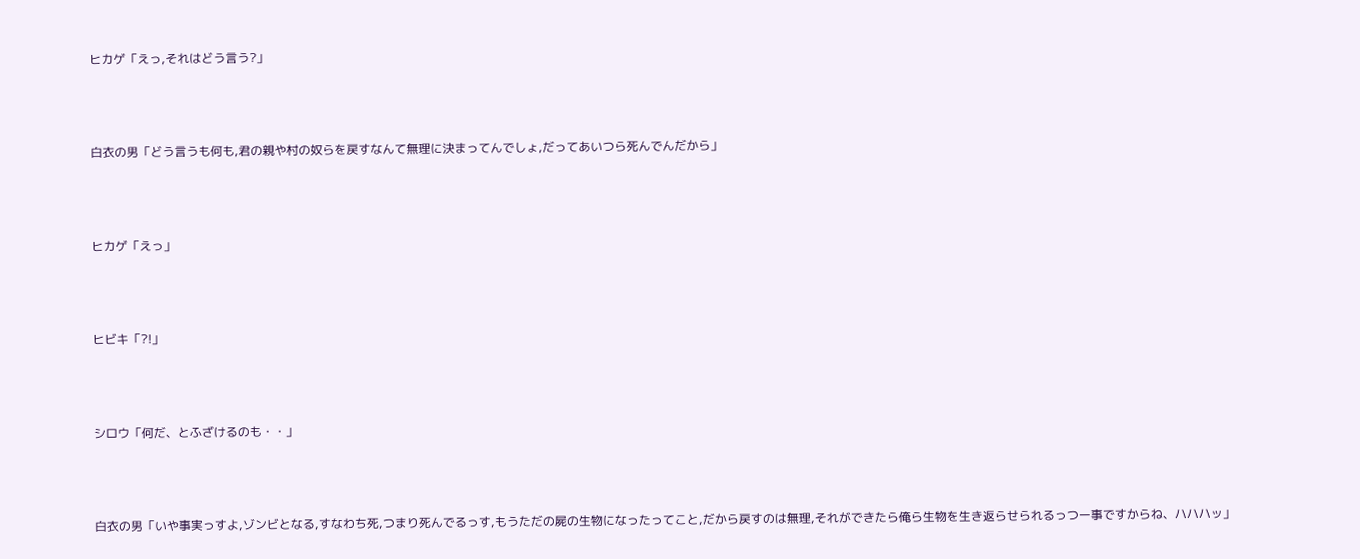ヒカゲ「えっ,それはどう言う?」



白衣の男「どう言うも何も,君の親や村の奴らを戻すなんて無理に決まってんでしょ,だってあいつら死んでんだから」



ヒカゲ「えっ」



ヒビキ「?!」



シロウ「何だ、とふざけるのも・・」



白衣の男「いや事実っすよ,ゾンビとなる,すなわち死,つまり死んでるっす,もうただの屍の生物になったってこと,だから戻すのは無理,それができたら俺ら生物を生き返らせられるっつー事ですからね、ハハハッ」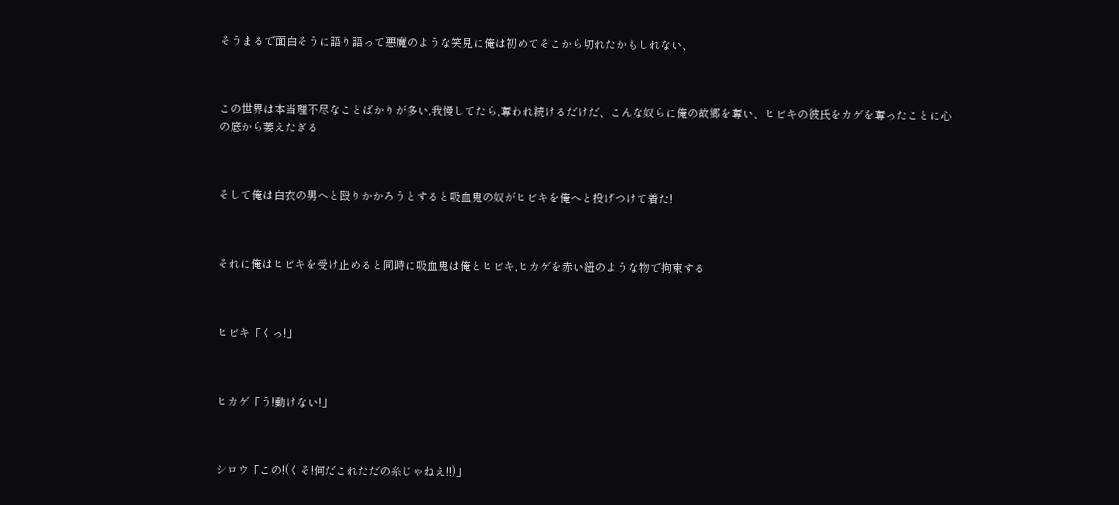そうまるで面白そうに語り語って悪魔のような笑見に俺は初めてそこから切れたかもしれない、



この世界は本当理不尽なことばかりが多い,我慢してたら,奪われ続けるだけだ、こんな奴らに俺の故郷を奪い、ヒビキの彼氏をカゲを奪ったことに心の底から萎えたぎる



そして俺は白衣の男へと殴りかかろうとすると吸血鬼の奴がヒビキを俺へと投げつけて着た!



それに俺はヒビキを受け止めると同時に吸血鬼は俺とヒビキ,ヒカゲを赤い紐のような物で拘束する



ヒビキ「くっ!」



ヒカゲ「う!動けない!」



シロウ「この!(くそ!何だこれただの糸じゃねえ!!)」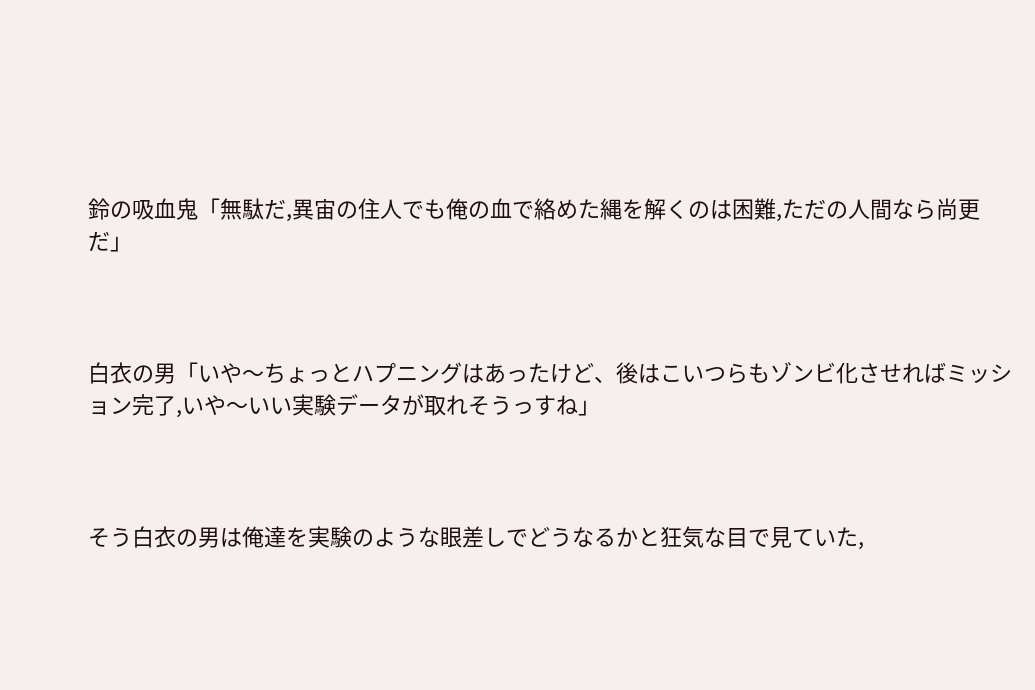鈴の吸血鬼「無駄だ,異宙の住人でも俺の血で絡めた縄を解くのは困難,ただの人間なら尚更だ」



白衣の男「いや〜ちょっとハプニングはあったけど、後はこいつらもゾンビ化させればミッション完了,いや〜いい実験データが取れそうっすね」



そう白衣の男は俺達を実験のような眼差しでどうなるかと狂気な目で見ていた,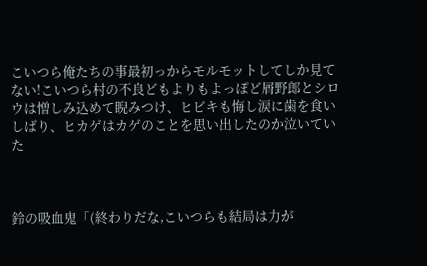こいつら俺たちの事最初っからモルモットしてしか見てない!こいつら村の不良どもよりもよっぽど屑野郎とシロウは憎しみ込めて睨みつけ、ヒビキも悔し涙に歯を食いしばり、ヒカゲはカゲのことを思い出したのか泣いていた



鈴の吸血鬼「(終わりだな,こいつらも結局は力が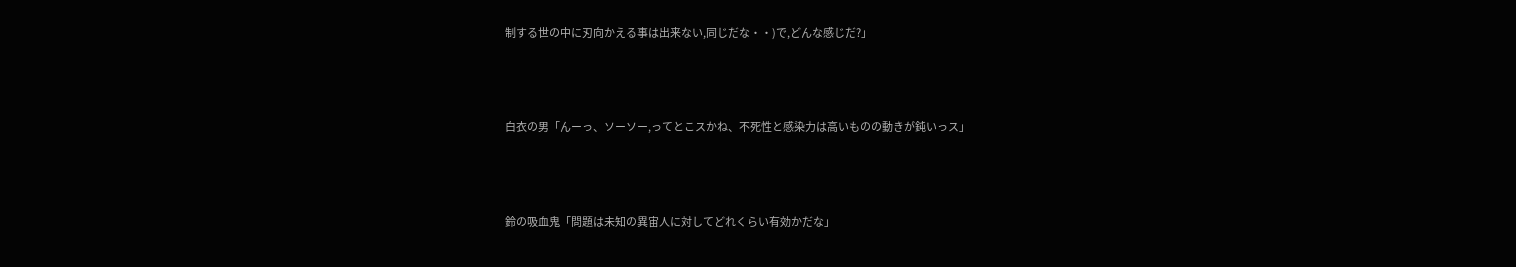制する世の中に刃向かえる事は出来ない,同じだな・・)で,どんな感じだ?」



白衣の男「んーっ、ソーソー,ってとこスかね、不死性と感染力は高いものの動きが鈍いっス」



鈴の吸血鬼「問題は未知の異宙人に対してどれくらい有効かだな」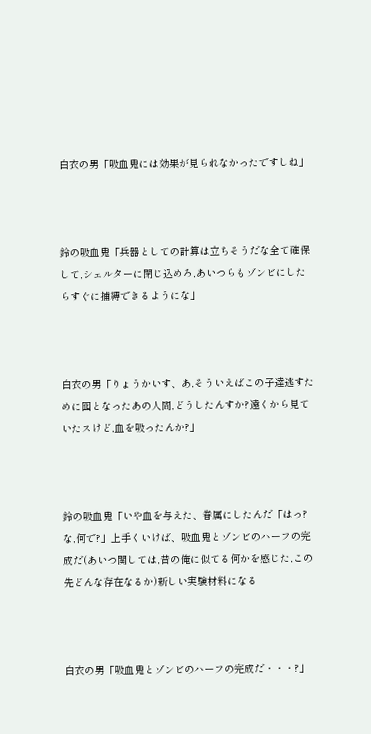白衣の男「吸血鬼には効果が見られなかったですしね」



鈴の吸血鬼「兵器としての計算は立ちそうだな全て確保して,シェルターに閉じ込めろ,あいつらもゾンビにしたらすぐに捕縛できるようにな」



白衣の男「りょうかいす、あ,そういえばこの子達逃すために囮となったあの人間,どうしたんすか?遠くから見ていたスけど,血を吸ったんか?」



鈴の吸血鬼「いや血を与えた、眷属にしたんだ「はっ?な,何で?」上手くいけば、吸血鬼とゾンビのハーフの完成だ(あいつ関しては,昔の俺に似てる何かを感じた,この先どんな存在なるか)新しい実験材料になる



白衣の男「吸血鬼とゾンビのハーフの完成だ・・・?」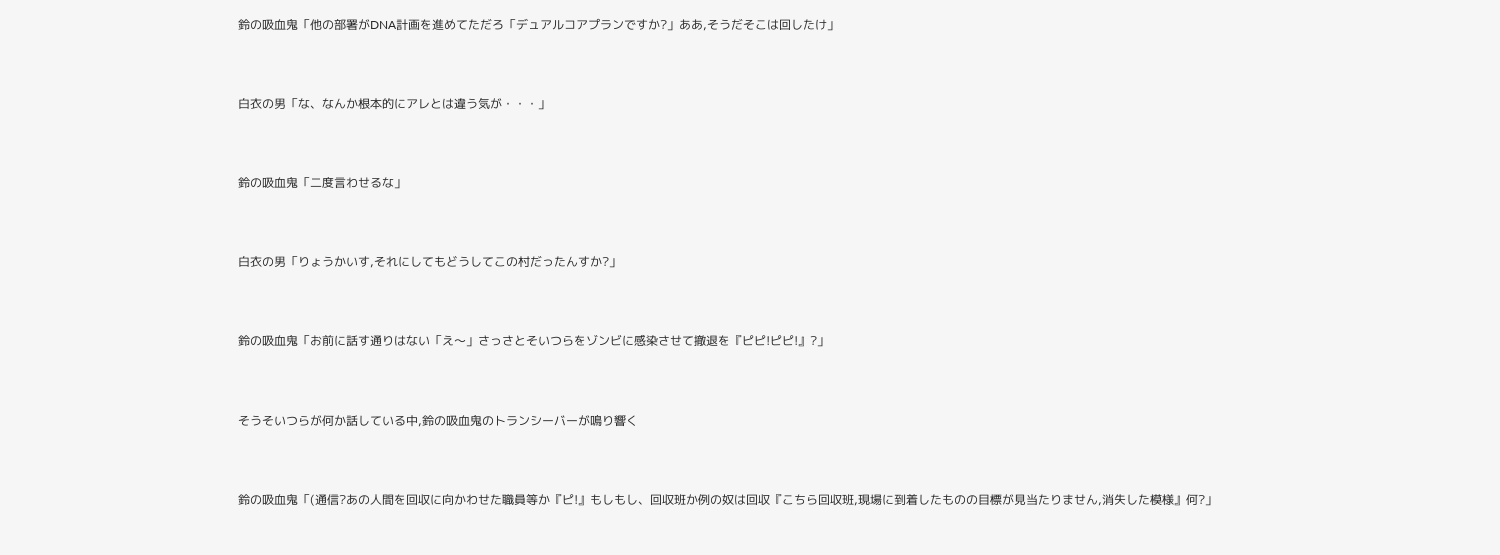鈴の吸血鬼「他の部署がDNA計画を進めてただろ「デュアルコアプランですか?」ああ,そうだそこは回したけ」



白衣の男「な、なんか根本的にアレとは違う気が・・・」



鈴の吸血鬼「二度言わせるな」



白衣の男「りょうかいす,それにしてもどうしてこの村だったんすか?」



鈴の吸血鬼「お前に話す通りはない「え〜」さっさとそいつらをゾンビに感染させて撤退を『ピピ!ピピ!』?」



そうそいつらが何か話している中,鈴の吸血鬼のトランシーバーが鳴り響く



鈴の吸血鬼「(通信?あの人間を回収に向かわせた職員等か『ピ!』もしもし、回収班か例の奴は回収『こちら回収班,現場に到着したものの目標が見当たりません,消失した模様』何?」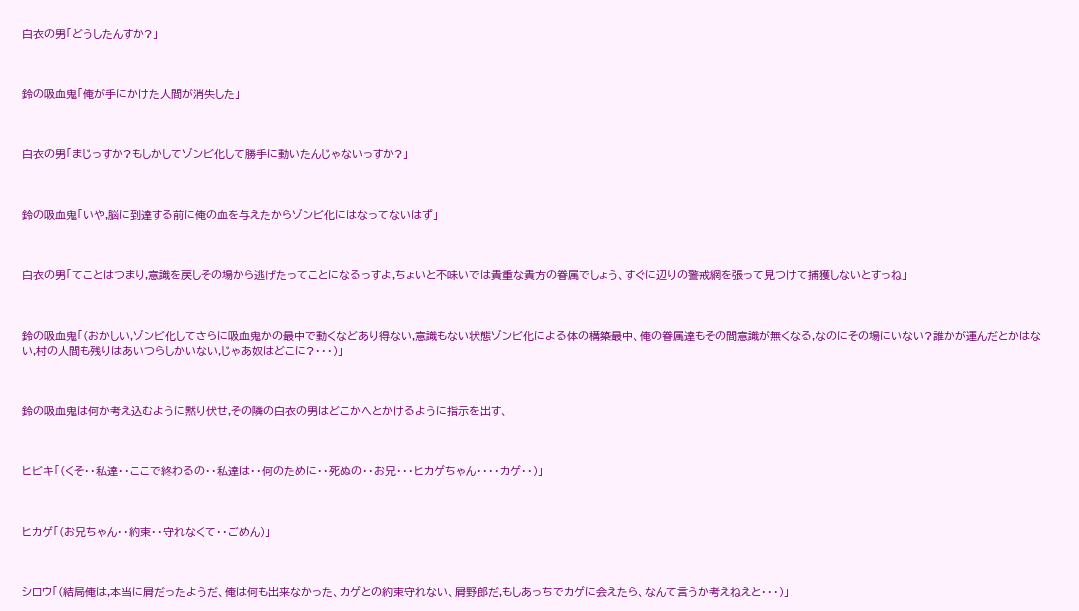白衣の男「どうしたんすか?」



鈴の吸血鬼「俺が手にかけた人間が消失した」



白衣の男「まじっすか?もしかしてゾンビ化して勝手に動いたんじゃないっすか?」



鈴の吸血鬼「いや,脳に到達する前に俺の血を与えたからゾンビ化にはなってないはず」



白衣の男「てことはつまり,意識を戻しその場から逃げたってことになるっすよ,ちょいと不味いでは貴重な貴方の眷属でしょう、すぐに辺りの警戒網を張って見つけて捕獲しないとすっね」



鈴の吸血鬼「(おかしい,ゾンビ化してさらに吸血鬼かの最中で動くなどあり得ない,意識もない状態ゾンビ化による体の構築最中、俺の眷属達もその間意識が無くなる,なのにその場にいない?誰かが運んだとかはない,村の人間も残りはあいつらしかいない,じゃあ奴はどこに?・・・)」



鈴の吸血鬼は何か考え込むように黙り伏せ,その隣の白衣の男はどこかへとかけるように指示を出す、



ヒビキ「(くそ・・私達・・ここで終わるの・・私達は・・何のために・・死ぬの・・お兄・・・ヒカゲちゃん・・・・カゲ・・)」



ヒカゲ「(お兄ちゃん・・約束・・守れなくて・・ごめん)」



シロウ「(結局俺は,本当に屑だったようだ、俺は何も出来なかった、カゲとの約束守れない、屑野郎だ,もしあっちでカゲに会えたら、なんて言うか考えねえと・・・)」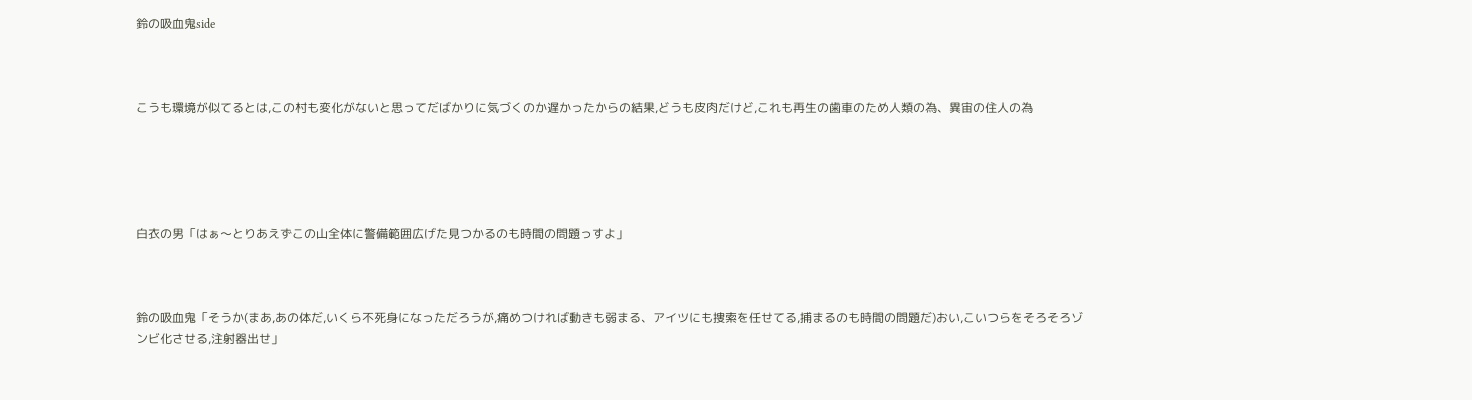鈴の吸血鬼side



こうも環境が似てるとは,この村も変化がないと思ってだばかりに気づくのか遅かったからの結果,どうも皮肉だけど,これも再生の歯車のため人類の為、異宙の住人の為





白衣の男「はぁ〜とりあえずこの山全体に警備範囲広げた見つかるのも時間の問題っすよ」



鈴の吸血鬼「そうか(まあ,あの体だ,いくら不死身になっただろうが,痛めつければ動きも弱まる、アイツにも捜索を任せてる,捕まるのも時間の問題だ)おい,こいつらをそろそろゾンビ化させる,注射器出せ」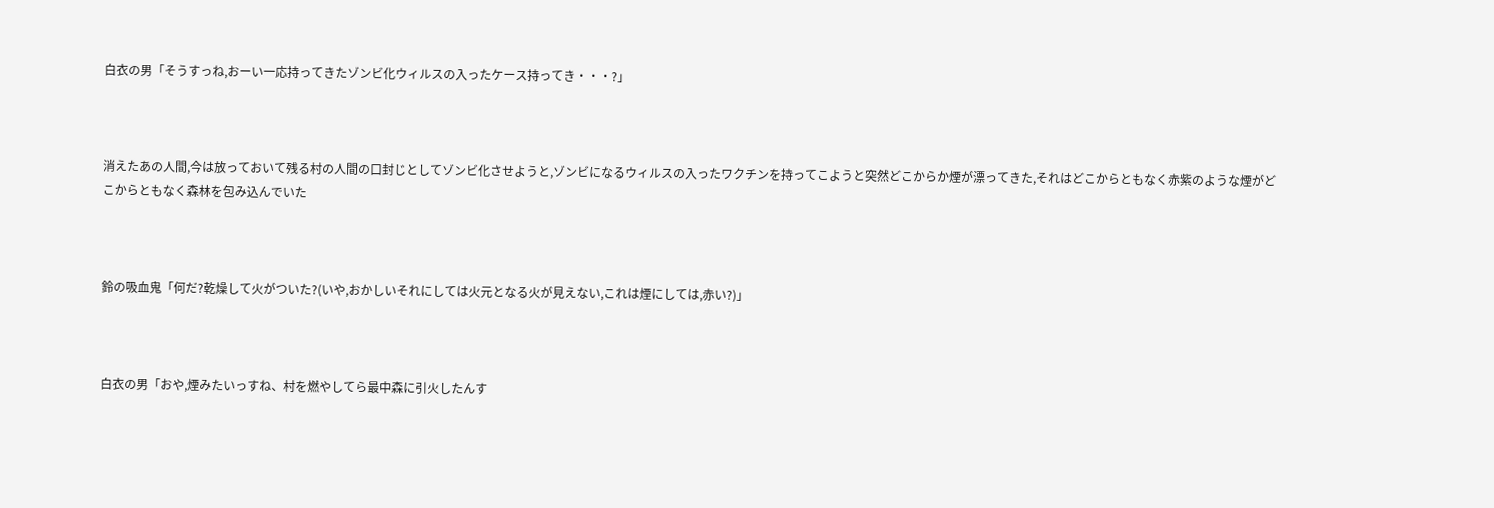白衣の男「そうすっね,おーい一応持ってきたゾンビ化ウィルスの入ったケース持ってき・・・?」



消えたあの人間,今は放っておいて残る村の人間の口封じとしてゾンビ化させようと,ゾンビになるウィルスの入ったワクチンを持ってこようと突然どこからか煙が漂ってきた,それはどこからともなく赤紫のような煙がどこからともなく森林を包み込んでいた



鈴の吸血鬼「何だ?乾燥して火がついた?(いや,おかしいそれにしては火元となる火が見えない,これは煙にしては,赤い?)」



白衣の男「おや,煙みたいっすね、村を燃やしてら最中森に引火したんす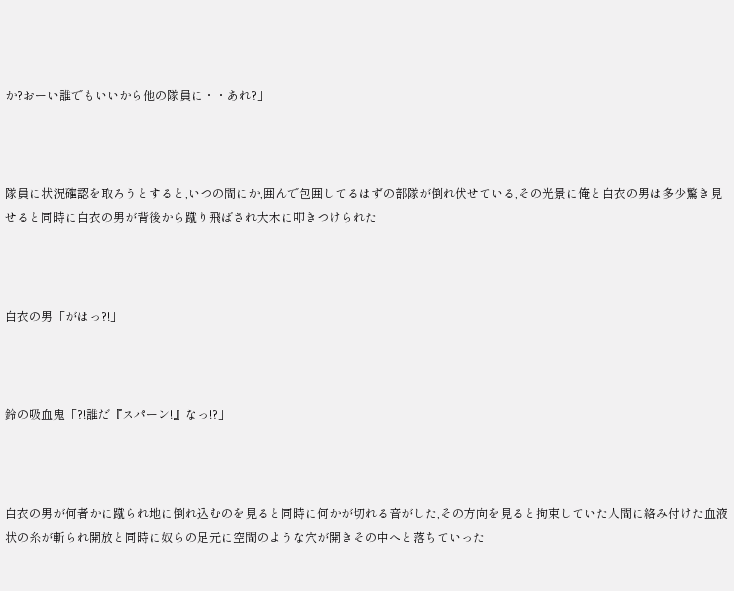か?おーい誰でもいいから他の隊員に・・あれ?」



隊員に状況確認を取ろうとすると,いつの間にか,囲んで包囲してるはずの部隊が倒れ伏せている,その光景に俺と白衣の男は多少驚き見せると同時に白衣の男が背後から蹴り飛ばされ大木に叩きつけられた



白衣の男「がはっ?!」



鈴の吸血鬼「?!誰だ『スパーン!』なっ!?」



白衣の男が何者かに蹴られ地に倒れ込むのを見ると同時に何かが切れる音がした,その方向を見ると拘束していた人間に絡み付けた血液状の糸が斬られ開放と同時に奴らの足元に空間のような穴が開きその中へと落ちていった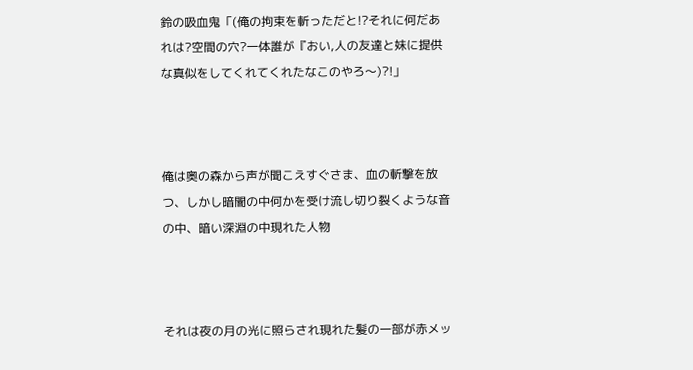鈴の吸血鬼「(俺の拘束を斬っただと!?それに何だあれは?空間の穴?一体誰が『おい,人の友達と妹に提供な真似をしてくれてくれたなこのやろ〜)?!」



俺は奥の森から声が聞こえすぐさま、血の斬撃を放つ、しかし暗闇の中何かを受け流し切り裂くような音の中、暗い深淵の中現れた人物



それは夜の月の光に照らされ現れた髪の一部が赤メッ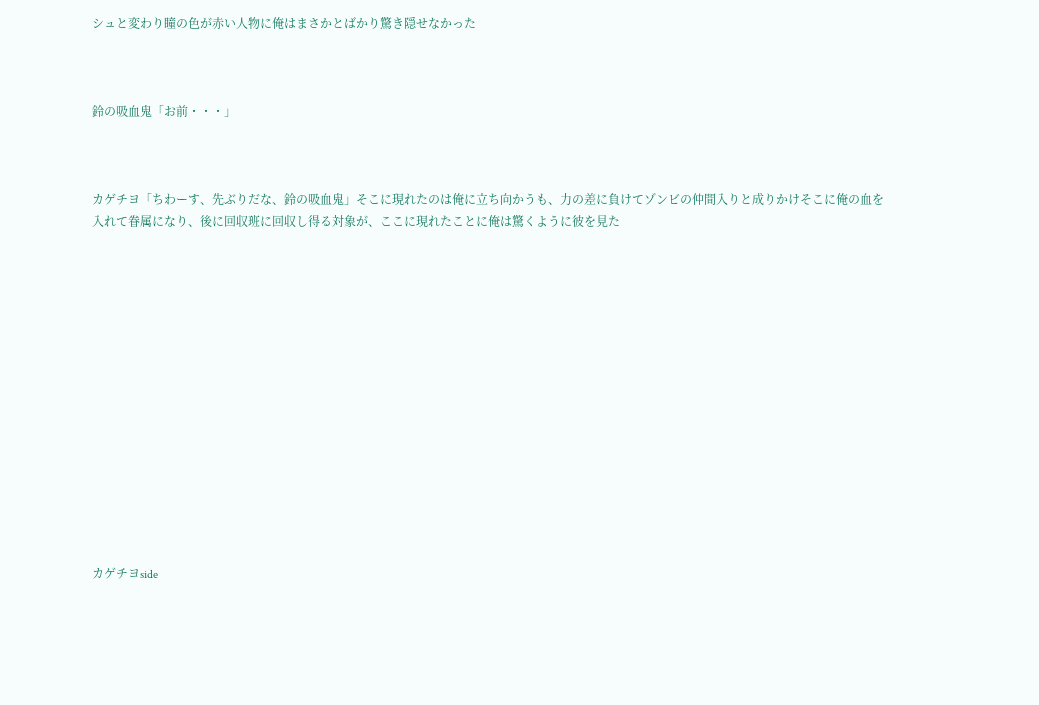シュと変わり瞳の色が赤い人物に俺はまさかとばかり驚き隠せなかった



鈴の吸血鬼「お前・・・」



カゲチヨ「ちわーす、先ぶりだな、鈴の吸血鬼」そこに現れたのは俺に立ち向かうも、力の差に負けてゾンビの仲間入りと成りかけそこに俺の血を入れて眷属になり、後に回収班に回収し得る対象が、ここに現れたことに俺は驚くように彼を見た















カゲチヨside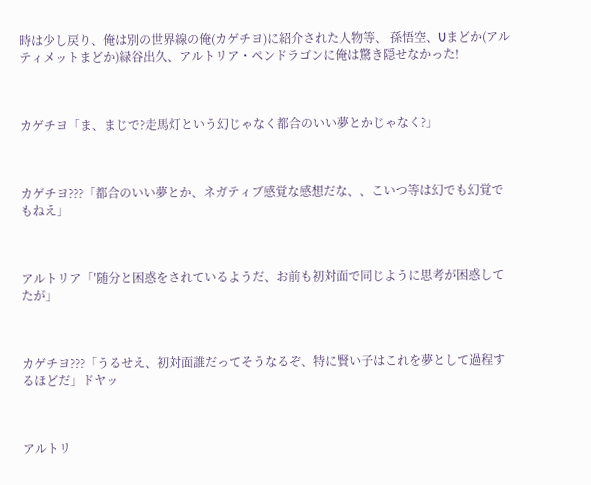時は少し戻り、俺は別の世界線の俺(カゲチヨ)に紹介された人物等、 孫悟空、Uまどか(アルティメットまどか)緑谷出久、アルトリア・ペンドラゴンに俺は驚き隠せなかった!



カゲチヨ「ま、まじで?走馬灯という幻じゃなく都合のいい夢とかじゃなく?」



カゲチヨ???「都合のいい夢とか、ネガティブ感覚な感想だな、、こいつ等は幻でも幻覚でもねえ」



アルトリア「′随分と困惑をされているようだ、お前も初対面で同じように思考が困惑してたが」



カゲチヨ???「うるせえ、初対面誰だってそうなるぞ、特に賢い子はこれを夢として過程するほどだ」ドヤッ



アルトリ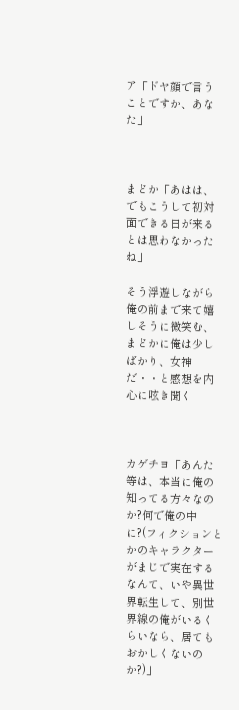ア「ドヤ顔で言うことですか、あなた」



まどか「あはは、でもこうして初対面できる日が来るとは思わなかったね」

そう浮遊しながら俺の前まで来て嬉しそうに微笑む、まどかに俺は少しばかり、女神だ・・と感想を内心に呟き聞く



カゲチヨ「あんた等は、本当に俺の知ってる方々なのか?何で俺の中に?(フィクションとかのキャラクターがまじで実在するなんて、いや異世界転生して、別世界線の俺がいるくらいなら、居てもおかしくないのか?)」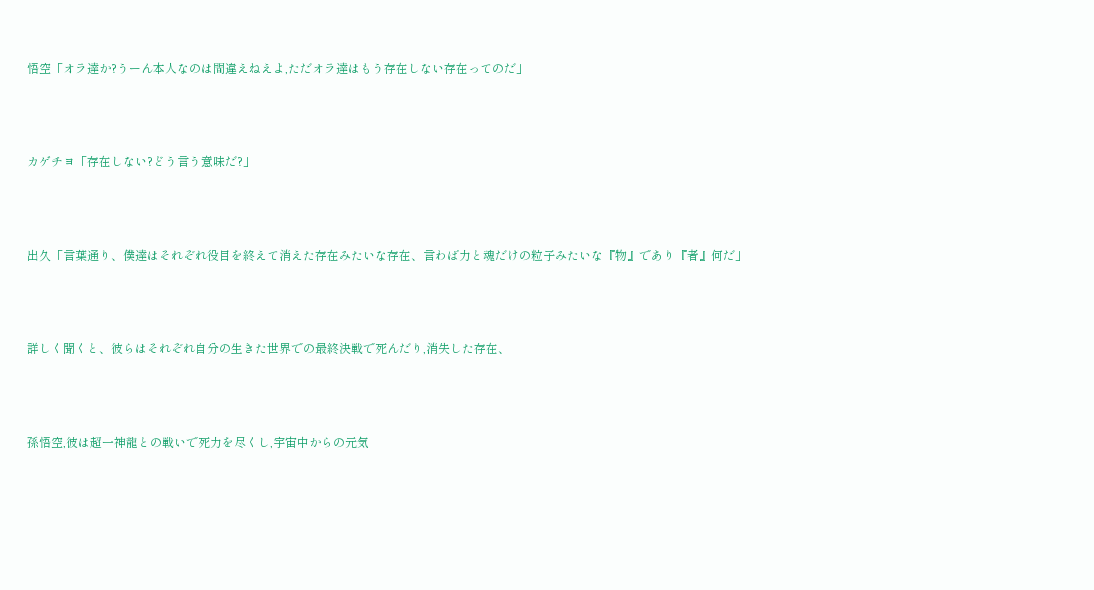悟空「オラ達か?うーん本人なのは間違えねえよ,ただオラ達はもう存在しない存在ってのだ」



カゲチヨ「存在しない?どう言う意味だ?」



出久「言葉通り、僕達はそれぞれ役目を終えて消えた存在みたいな存在、言わば力と魂だけの粒子みたいな『物』であり『者』何だ」



詳しく聞くと、彼らはそれぞれ自分の生きた世界での最終決戦で死んだり,消失した存在、



孫悟空,彼は超一神龍との戦いで死力を尽くし,宇宙中からの元気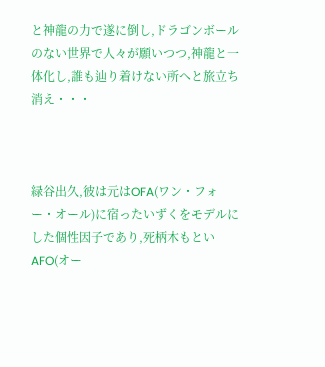と神龍の力で遂に倒し,ドラゴンボールのない世界で人々が願いつつ,神龍と一体化し,誰も辿り着けない所へと旅立ち消え・・・



緑谷出久,彼は元はOFA(ワン・フォー・オール)に宿ったいずくをモデルにした個性因子であり,死柄木もといAFO(オー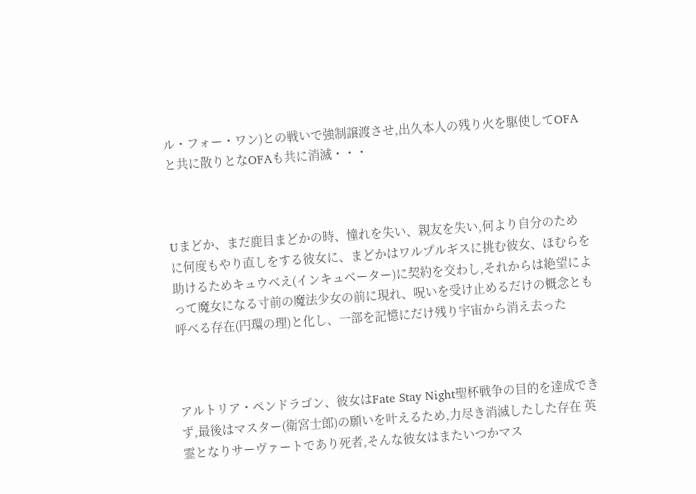ル・フォー・ワン)との戦いで強制譲渡させ,出久本人の残り火を駆使してOFAと共に散りとなOFAも共に消滅・・・



Uまどか、まだ鹿目まどかの時、憧れを失い、親友を失い,何より自分のために何度もやり直しをする彼女に、まどかはワルプルギスに挑む彼女、ほむらを助けるためキュウべえ(インキュベーター)に契約を交わし,それからは絶望によって魔女になる寸前の魔法少女の前に現れ、呪いを受け止めるだけの概念とも呼べる存在(円環の理)と化し、一部を記憶にだけ残り宇宙から消え去った



アルトリア・ペンドラゴン、彼女はFate Stay Night聖杯戦争の目的を達成できず,最後はマスター(衛宮士郎)の願いを叶えるため,力尽き消滅したした存在 英霊となりサーヴァートであり死者,そんな彼女はまたいつかマス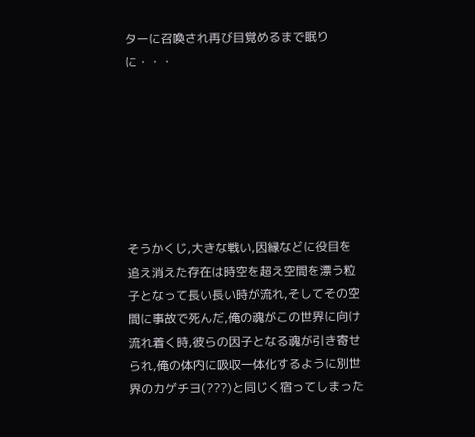ターに召喚され再び目覚めるまで眠りに・・・







そうかくじ,大きな戦い,因縁などに役目を追え消えた存在は時空を超え空間を漂う粒子となって長い長い時が流れ,そしてその空間に事故で死んだ,俺の魂がこの世界に向け流れ着く時,彼らの因子となる魂が引き寄せられ,俺の体内に吸収一体化するように別世界のカゲチヨ(???)と同じく宿ってしまった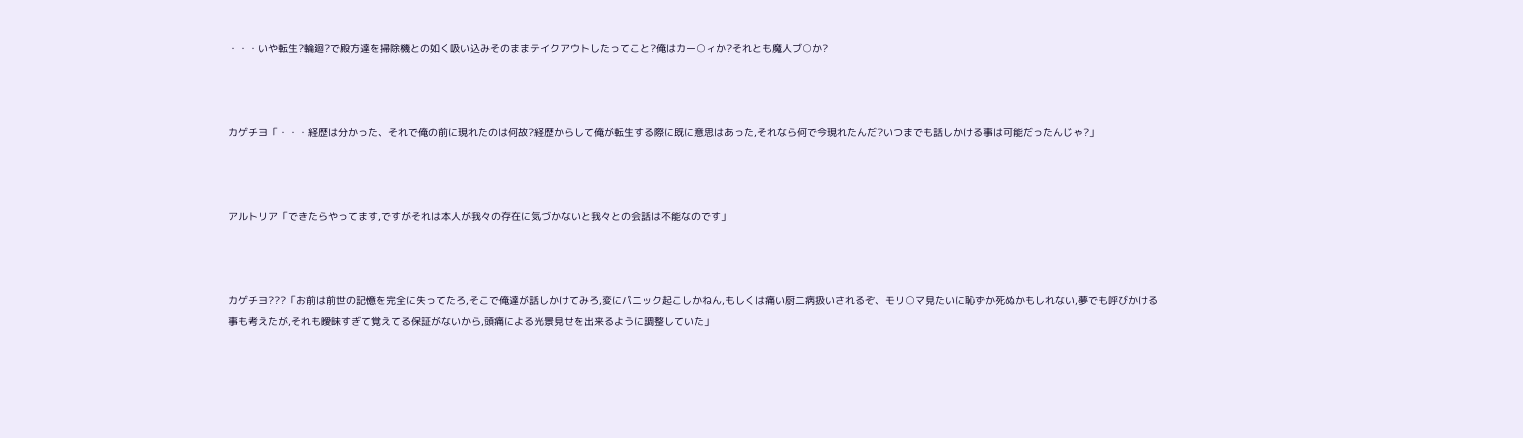・・・いや転生?輪廻?で殿方達を掃除機との如く吸い込みそのままテイクアウトしたってこと?俺はカー○ィか?それとも魔人ブ○か?



カゲチヨ「・・・経歴は分かった、それで俺の前に現れたのは何故?経歴からして俺が転生する際に既に意思はあった,それなら何で今現れたんだ?いつまでも話しかける事は可能だったんじゃ?」



アルトリア「できたらやってます,ですがそれは本人が我々の存在に気づかないと我々との会話は不能なのです」



カゲチヨ???「お前は前世の記憶を完全に失ってたろ,そこで俺達が話しかけてみろ,変にパニック起こしかねん,もしくは痛い厨二病扱いされるぞ、モリ○マ見たいに恥ずか死ぬかもしれない,夢でも呼びかける事も考えたが,それも曖昧すぎて覚えてる保証がないから,頭痛による光景見せを出来るように調整していた」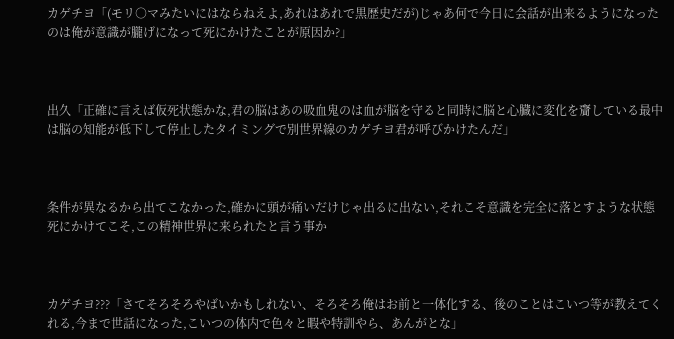カゲチヨ「(モリ○マみたいにはならねえよ,あれはあれで黒歴史だが)じゃあ何で今日に会話が出来るようになったのは俺が意識が朧げになって死にかけたことが原因か?」



出久「正確に言えば仮死状態かな,君の脳はあの吸血鬼のは血が脳を守ると同時に脳と心臓に変化を齎している最中は脳の知能が低下して停止したタイミングで別世界線のカゲチヨ君が呼びかけたんだ」



条件が異なるから出てこなかった,確かに頭が痛いだけじゃ出るに出ない,それこそ意識を完全に落とすような状態死にかけてこそ,この精神世界に来られたと言う事か



カゲチヨ???「さてそろそろやばいかもしれない、そろそろ俺はお前と一体化する、後のことはこいつ等が教えてくれる,今まで世話になった,こいつの体内で色々と暇や特訓やら、あんがとな」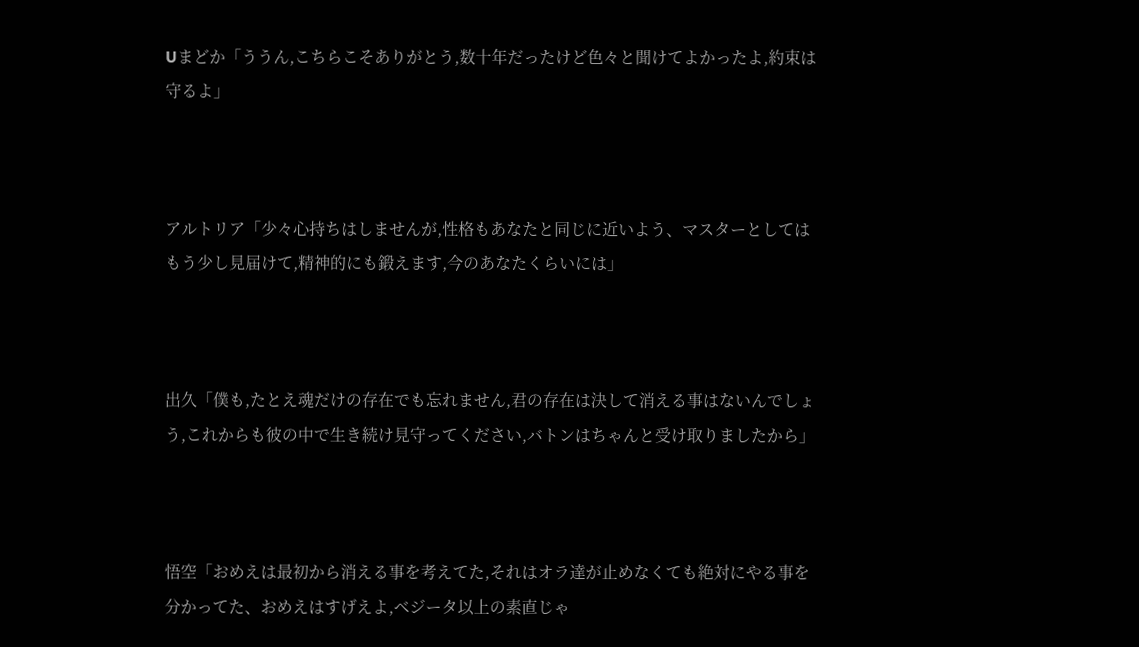Uまどか「ううん,こちらこそありがとう,数十年だったけど色々と聞けてよかったよ,約束は守るよ」



アルトリア「少々心持ちはしませんが,性格もあなたと同じに近いよう、マスターとしてはもう少し見届けて,精神的にも鍛えます,今のあなたくらいには」



出久「僕も,たとえ魂だけの存在でも忘れません,君の存在は決して消える事はないんでしょう,これからも彼の中で生き続け見守ってください,バトンはちゃんと受け取りましたから」



悟空「おめえは最初から消える事を考えてた,それはオラ達が止めなくても絶対にやる事を分かってた、おめえはすげえよ,ベジータ以上の素直じゃ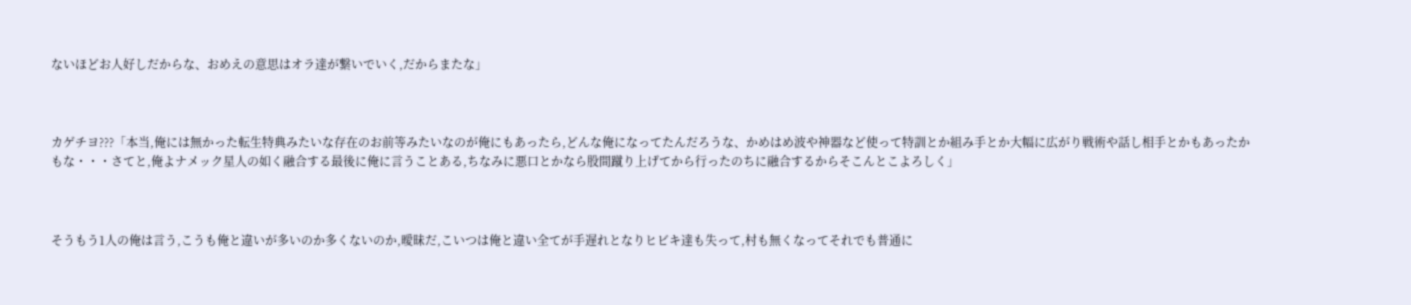ないほどお人好しだからな、おめえの意思はオラ達が繋いでいく,だからまたな」



カゲチヨ???「本当,俺には無かった転生特典みたいな存在のお前等みたいなのが俺にもあったら,どんな俺になってたんだろうな、かめはめ波や神器など使って特訓とか組み手とか大幅に広がり戦術や話し相手とかもあったかもな・・・さてと,俺よナメック星人の如く融合する最後に俺に言うことある,ちなみに悪口とかなら股間蹴り上げてから行ったのちに融合するからそこんとこよろしく」



そうもう1人の俺は言う,こうも俺と違いが多いのか多くないのか,曖昧だ,こいつは俺と違い全てが手遅れとなりヒビキ達も失って,村も無くなってそれでも普通に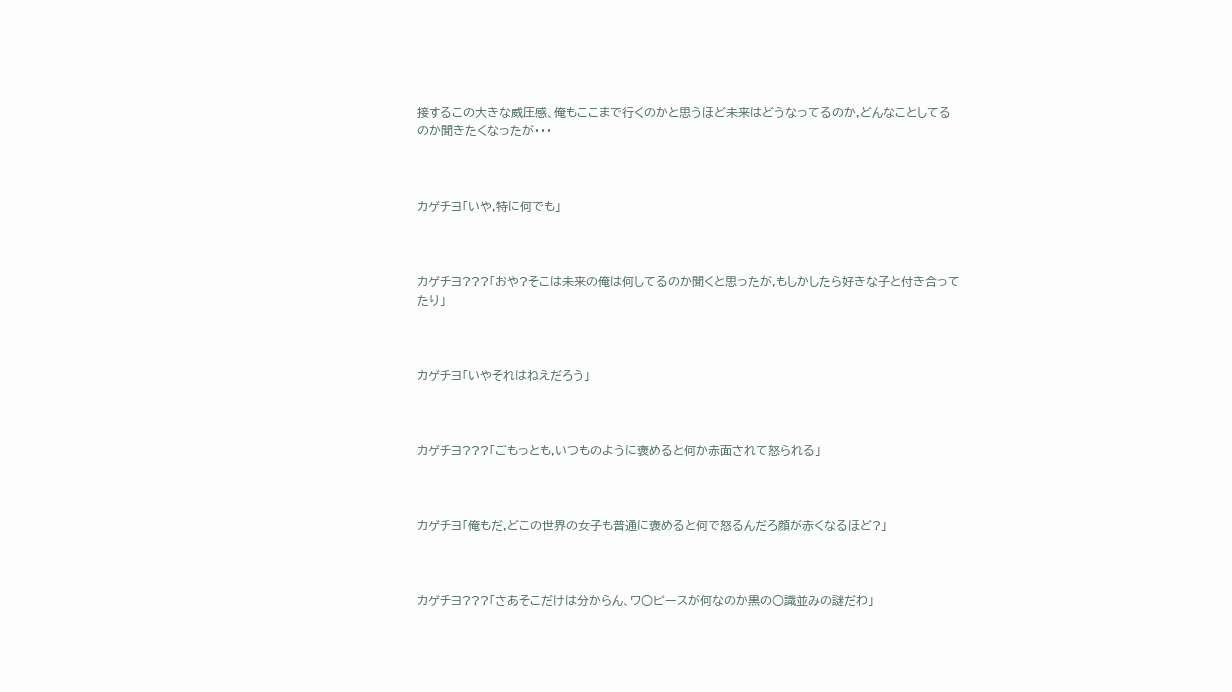接するこの大きな威圧感、俺もここまで行くのかと思うほど未来はどうなってるのか,どんなことしてるのか聞きたくなったが・・・



カゲチヨ「いや,特に何でも」



カゲチヨ???「おや?そこは未来の俺は何してるのか聞くと思ったが,もしかしたら好きな子と付き合ってたり」



カゲチヨ「いやそれはねえだろう」



カゲチヨ???「ごもっとも,いつものように褒めると何か赤面されて怒られる」



カゲチヨ「俺もだ,どこの世界の女子も普通に褒めると何で怒るんだろ顔が赤くなるほど?」



カゲチヨ???「さあそこだけは分からん、ワ○ピースが何なのか黒の○識並みの謎だわ」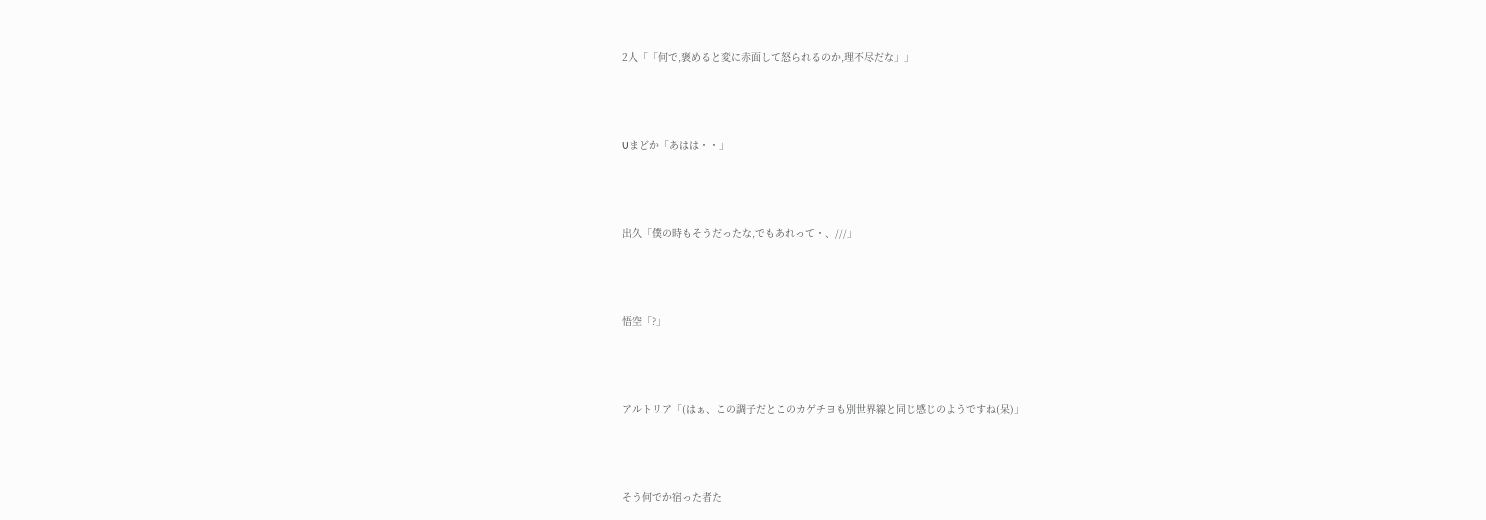2人「「何で,褒めると変に赤面して怒られるのか,理不尽だな」」



Uまどか「あはは・・」



出久「僕の時もそうだったな,でもあれって・、///」



悟空「?」



アルトリア「(はぁ、この調子だとこのカゲチヨも別世界線と同じ感じのようですね(呆)」



そう何でか宿った者た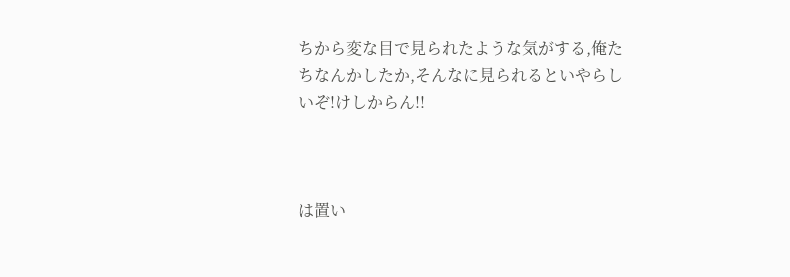ちから変な目で見られたような気がする,俺たちなんかしたか,そんなに見られるといやらしいぞ!けしからん!!



は置い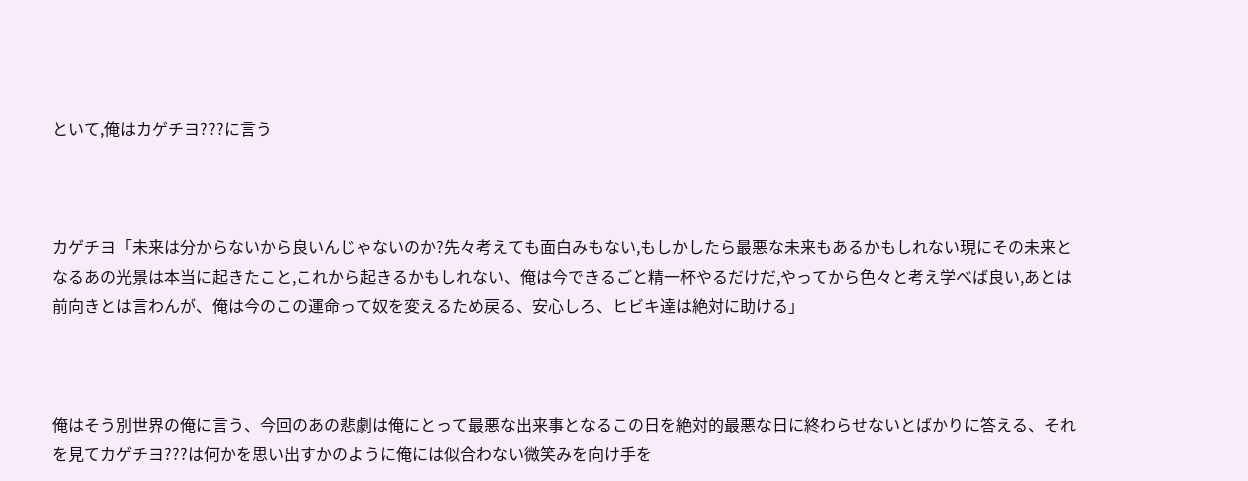といて,俺はカゲチヨ???に言う



カゲチヨ「未来は分からないから良いんじゃないのか?先々考えても面白みもない,もしかしたら最悪な未来もあるかもしれない現にその未来となるあの光景は本当に起きたこと,これから起きるかもしれない、俺は今できるごと精一杯やるだけだ,やってから色々と考え学べば良い,あとは前向きとは言わんが、俺は今のこの運命って奴を変えるため戻る、安心しろ、ヒビキ達は絶対に助ける」



俺はそう別世界の俺に言う、今回のあの悲劇は俺にとって最悪な出来事となるこの日を絶対的最悪な日に終わらせないとばかりに答える、それを見てカゲチヨ???は何かを思い出すかのように俺には似合わない微笑みを向け手を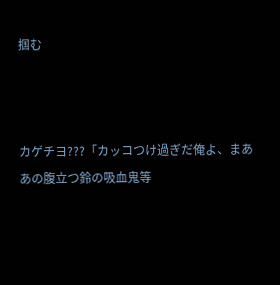掴む



カゲチヨ???「カッコつけ過ぎだ俺よ、まああの腹立つ鈴の吸血鬼等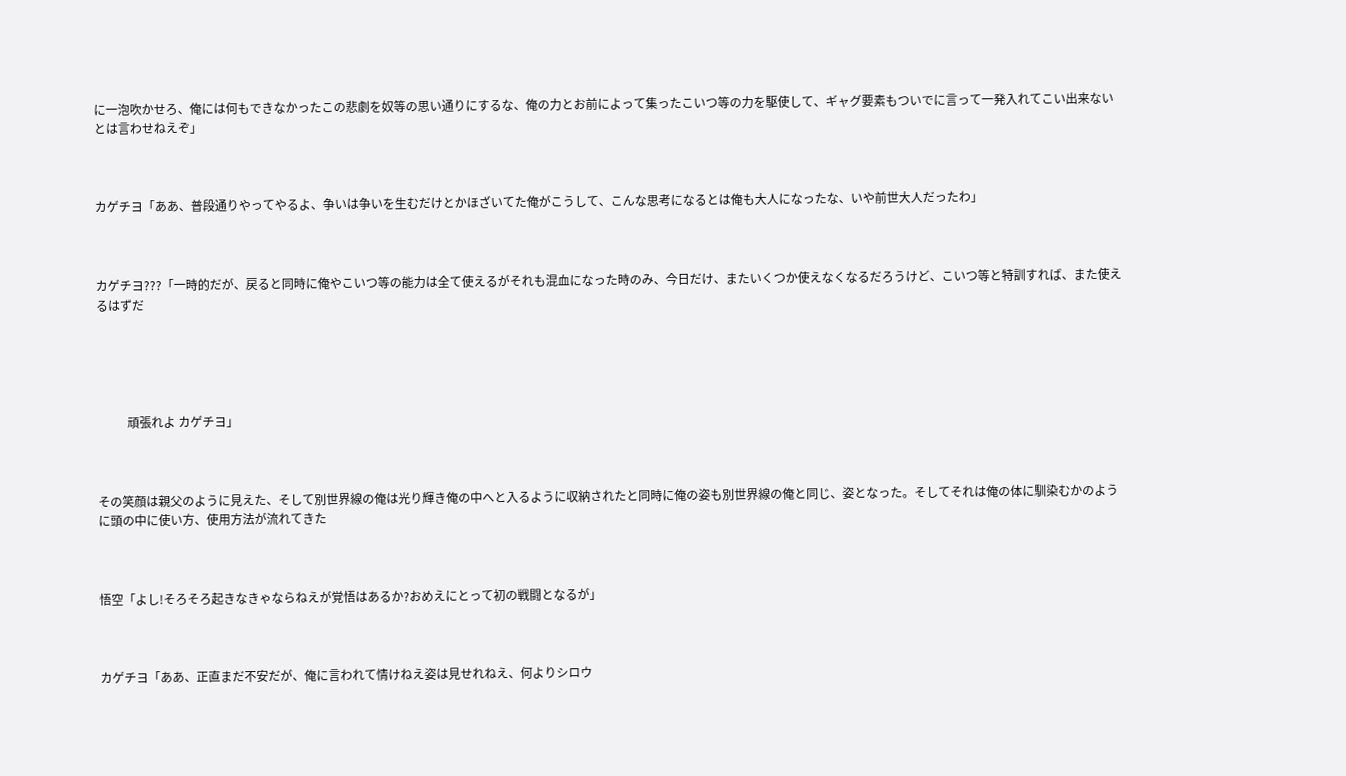に一泡吹かせろ、俺には何もできなかったこの悲劇を奴等の思い通りにするな、俺の力とお前によって集ったこいつ等の力を駆使して、ギャグ要素もついでに言って一発入れてこい出来ないとは言わせねえぞ」



カゲチヨ「ああ、普段通りやってやるよ、争いは争いを生むだけとかほざいてた俺がこうして、こんな思考になるとは俺も大人になったな、いや前世大人だったわ」



カゲチヨ???「一時的だが、戻ると同時に俺やこいつ等の能力は全て使えるがそれも混血になった時のみ、今日だけ、またいくつか使えなくなるだろうけど、こいつ等と特訓すれば、また使えるはずだ





          頑張れよ カゲチヨ」



その笑顔は親父のように見えた、そして別世界線の俺は光り輝き俺の中へと入るように収納されたと同時に俺の姿も別世界線の俺と同じ、姿となった。そしてそれは俺の体に馴染むかのように頭の中に使い方、使用方法が流れてきた



悟空「よし!そろそろ起きなきゃならねえが覚悟はあるか?おめえにとって初の戦闘となるが」



カゲチヨ「ああ、正直まだ不安だが、俺に言われて情けねえ姿は見せれねえ、何よりシロウ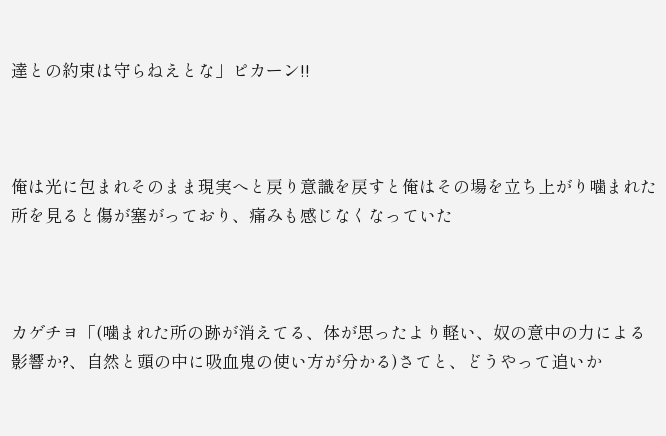達との約束は守らねえとな」ピカーン!!



俺は光に包まれそのまま現実へと戻り意識を戻すと俺はその場を立ち上がり噛まれた所を見ると傷が塞がっており、痛みも感じなくなっていた



カゲチヨ「(噛まれた所の跡が消えてる、体が思ったより軽い、奴の意中の力による影響か?、自然と頭の中に吸血鬼の使い方が分かる)さてと、どうやって追いか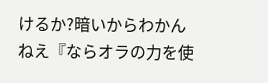けるか?暗いからわかんねえ『ならオラの力を使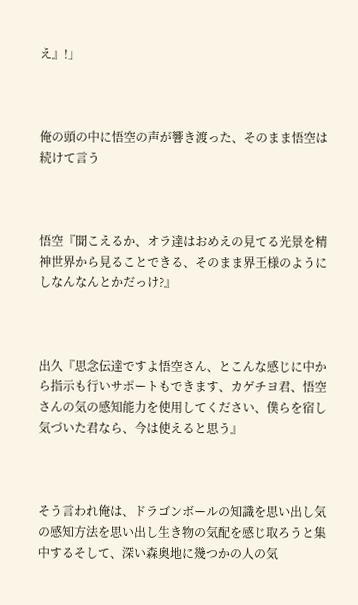え』!」



俺の頭の中に悟空の声が響き渡った、そのまま悟空は続けて言う



悟空『聞こえるか、オラ達はおめえの見てる光景を精神世界から見ることできる、そのまま界王様のようにしなんなんとかだっけ?』



出久『思念伝達ですよ悟空さん、とこんな感じに中から指示も行いサポートもできます、カゲチヨ君、悟空さんの気の感知能力を使用してください、僕らを宿し気づいた君なら、今は使えると思う』



そう言われ俺は、ドラゴンボールの知識を思い出し気の感知方法を思い出し生き物の気配を感じ取ろうと集中するそして、深い森奥地に幾つかの人の気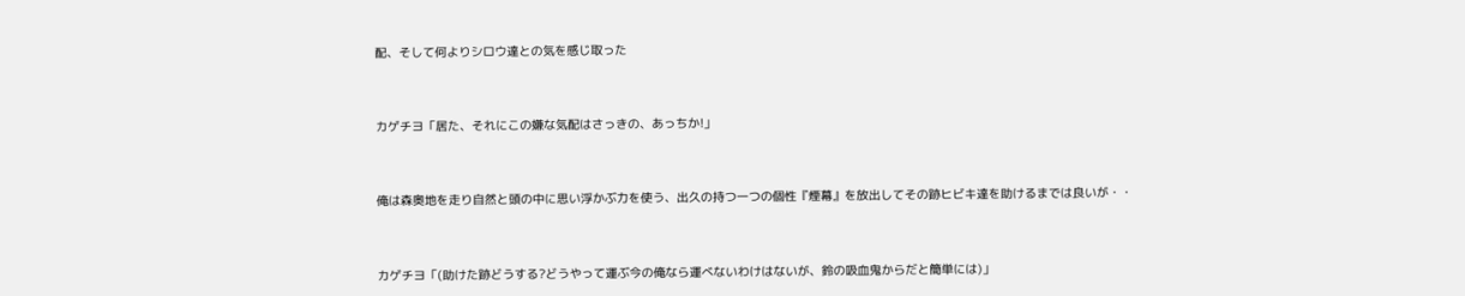配、そして何よりシロウ達との気を感じ取った



カゲチヨ「居た、それにこの嫌な気配はさっきの、あっちか!」



俺は森奥地を走り自然と頭の中に思い浮かぶ力を使う、出久の持つ一つの個性『煙幕』を放出してその跡ヒビキ達を助けるまでは良いが・・



カゲチヨ「(助けた跡どうする?どうやって運ぶ今の俺なら運べないわけはないが、鈴の吸血鬼からだと簡単には)」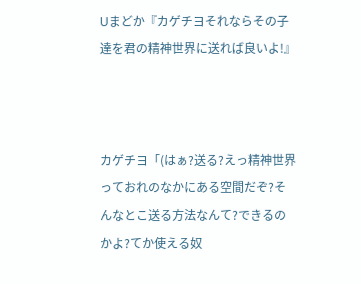Uまどか『カゲチヨそれならその子達を君の精神世界に送れば良いよ!』



カゲチヨ「(はぁ?送る?えっ精神世界っておれのなかにある空間だぞ?そんなとこ送る方法なんて?できるのかよ?てか使える奴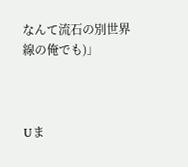なんて流石の別世界線の俺でも)」



Uま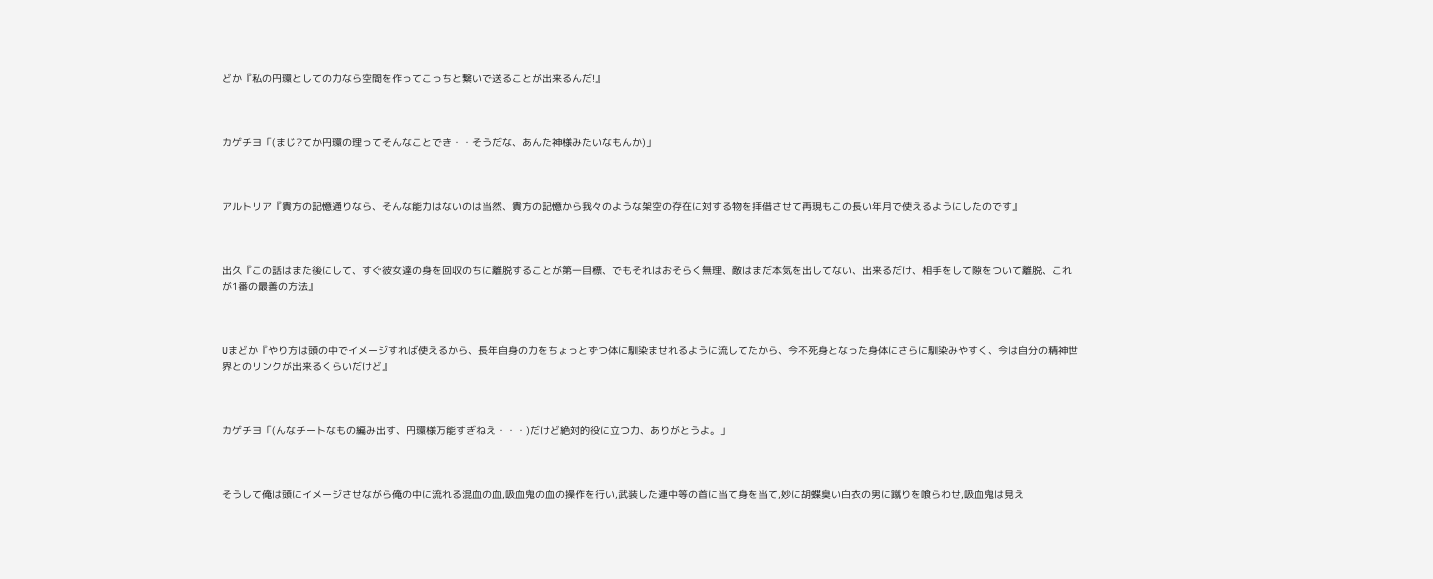どか『私の円環としての力なら空間を作ってこっちと繋いで送ることが出来るんだ!』



カゲチヨ「(まじ?てか円環の理ってそんなことでき・・そうだな、あんた神様みたいなもんか)」



アルトリア『貴方の記憶通りなら、そんな能力はないのは当然、貴方の記憶から我々のような架空の存在に対する物を拝借させて再現もこの長い年月で使えるようにしたのです』



出久『この話はまた後にして、すぐ彼女達の身を回収のちに離脱することが第一目標、でもそれはおそらく無理、敵はまだ本気を出してない、出来るだけ、相手をして隙をついて離脱、これが1番の最善の方法』



Uまどか『やり方は頭の中でイメージすれば使えるから、長年自身の力をちょっとずつ体に馴染ませれるように流してたから、今不死身となった身体にさらに馴染みやすく、今は自分の精神世界とのリンクが出来るくらいだけど』



カゲチヨ「(んなチートなもの編み出す、円環様万能すぎねえ・・・)だけど絶対的役に立つ力、ありがとうよ。」



そうして俺は頭にイメージさせながら俺の中に流れる混血の血,吸血鬼の血の操作を行い,武装した連中等の首に当て身を当て,妙に胡蝶臭い白衣の男に蹴りを喰らわせ,吸血鬼は見え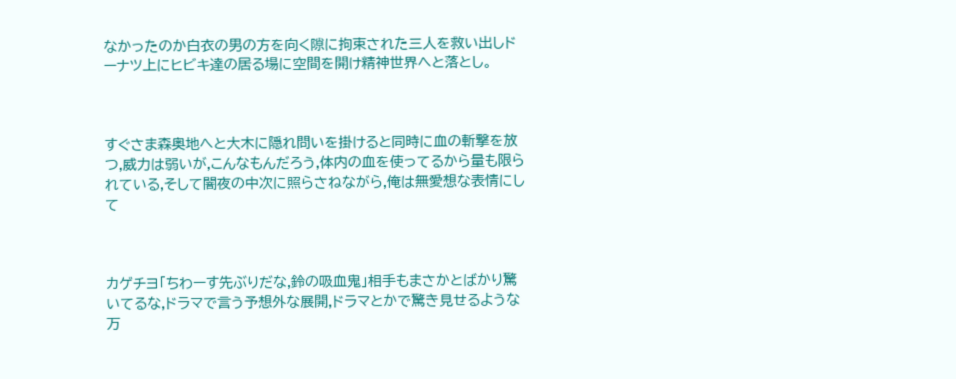なかったのか白衣の男の方を向く隙に拘束された三人を救い出しドーナツ上にヒビキ達の居る場に空間を開け精神世界へと落とし。



すぐさま森奥地へと大木に隠れ問いを掛けると同時に血の斬撃を放つ,威力は弱いが,こんなもんだろう,体内の血を使ってるから量も限られている,そして闇夜の中次に照らさねながら,俺は無愛想な表情にして



カゲチヨ「ちわーす先ぶりだな,鈴の吸血鬼」相手もまさかとばかり驚いてるな,ドラマで言う予想外な展開,ドラマとかで驚き見せるような万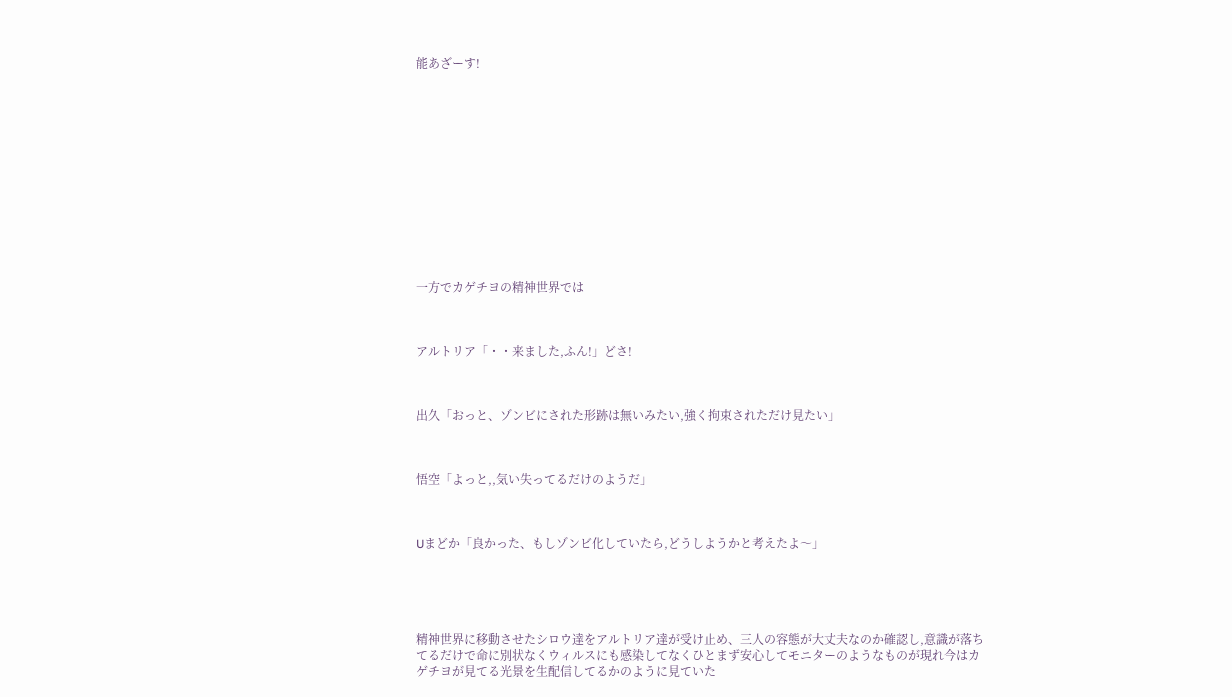能あざーす!













一方でカゲチヨの精神世界では



アルトリア「・・来ました,ふん!」どさ!



出久「おっと、ゾンビにされた形跡は無いみたい,強く拘束されただけ見たい」



悟空「よっと,,気い失ってるだけのようだ」



Uまどか「良かった、もしゾンビ化していたら,どうしようかと考えたよ〜」





精神世界に移動させたシロウ達をアルトリア達が受け止め、三人の容態が大丈夫なのか確認し,意識が落ちてるだけで命に別状なくウィルスにも感染してなくひとまず安心してモニターのようなものが現れ今はカゲチヨが見てる光景を生配信してるかのように見ていた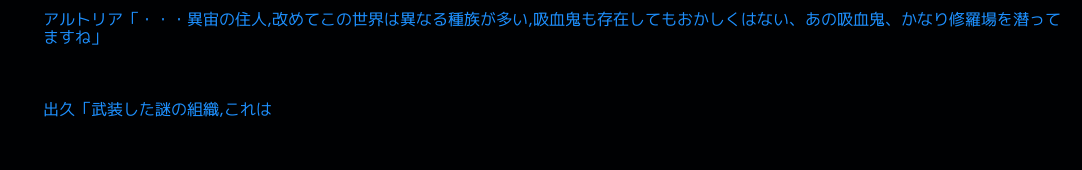アルトリア「・・・異宙の住人,改めてこの世界は異なる種族が多い,吸血鬼も存在してもおかしくはない、あの吸血鬼、かなり修羅場を潜ってますね」



出久「武装した謎の組織,これは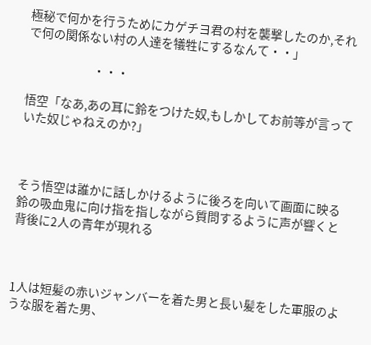極秘で何かを行うためにカゲチヨ君の村を襲撃したのか,それで何の関係ない村の人達を犠牲にするなんて・・」

                      ・・・

悟空「なあ,あの耳に鈴をつけた奴,もしかしてお前等が言っていた奴じゃねえのか?」



そう悟空は誰かに話しかけるように後ろを向いて画面に映る鈴の吸血鬼に向け指を指しながら質問するように声が響くと背後に2人の青年が現れる



1人は短髪の赤いジャンバーを着た男と長い髪をした軍服のような服を着た男、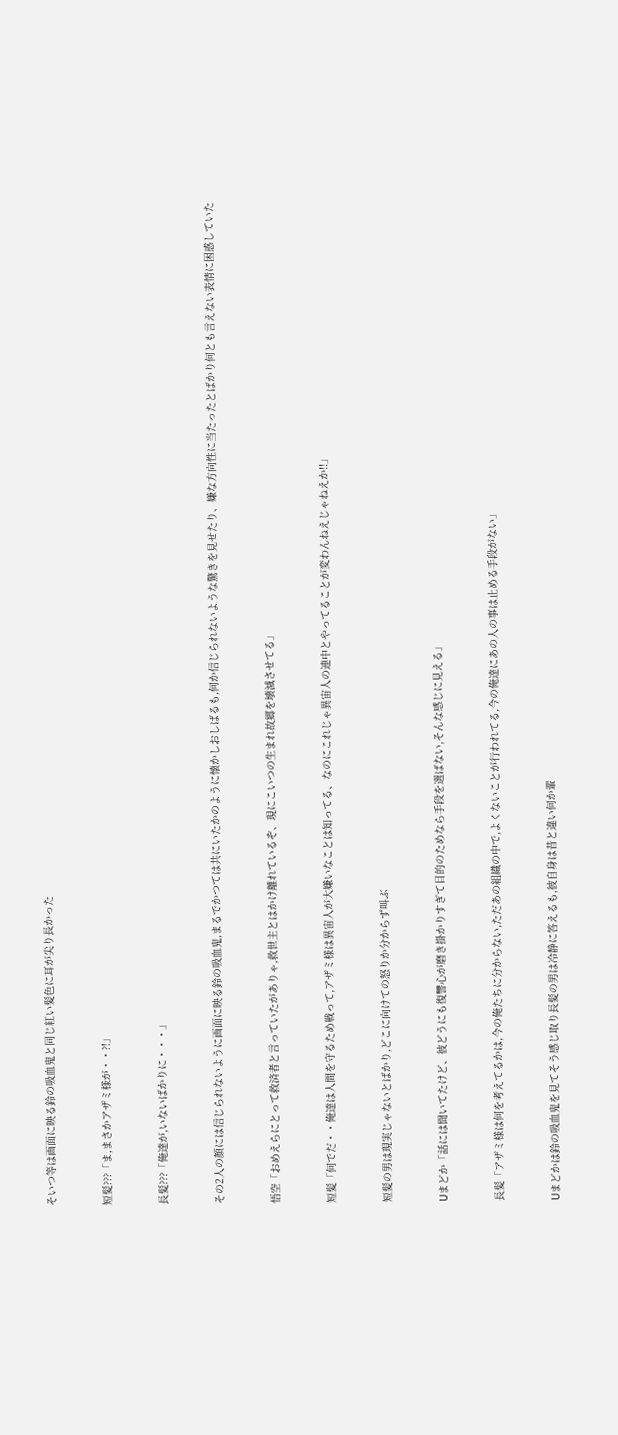そいつ等は画面に映る鈴の吸血鬼と同じ紅い髪色に耳が尖り長かった



短髪???「ま,まさかアザミ様が・・?!」



長髪???「俺達が,いないばかりに・・・」



その2人の顔には信じられないように画面に映る鈴の吸血鬼,まるでかつては共にいたかのように懐かしおしばるも,何か信じられないような驚きを見せたり、嫌な方向性に当たったとばかり何とも言えない表情に困惑していた



悟空「おめえらにとって救済者と言っていたがありゃ,救世主とはかけ離れているぞ、現にこいつの生まれ故郷を壊滅させてる」



短髪「何でだ・・俺達は人間を守るため戦って,アザミ様は異宙人が大嫌いなことは知ってる、なのにこれじゃ異宙人の連中とやってることが変わんねえじゃねえか!!」



短髪の男は現実じゃないとばかり,どこに向けての怒りか分からず叫ぶ



Uまどか「話には聞いてたけど、彼どうにも復讐心が磨き掛かりすぎて目的のためなら手段を選ばない,そんな感じに見える」



長髪「アザミ様は何を考えてるかは,今の俺たちに分からない,ただあの組織の中で,よくないことが行われてる,今の俺達にあの人の事は止める手段がない」



Uまどかは鈴の吸血鬼を見てそう感じ取り長髪の男は冷静に答えるも,彼自身は昔と違い何か輩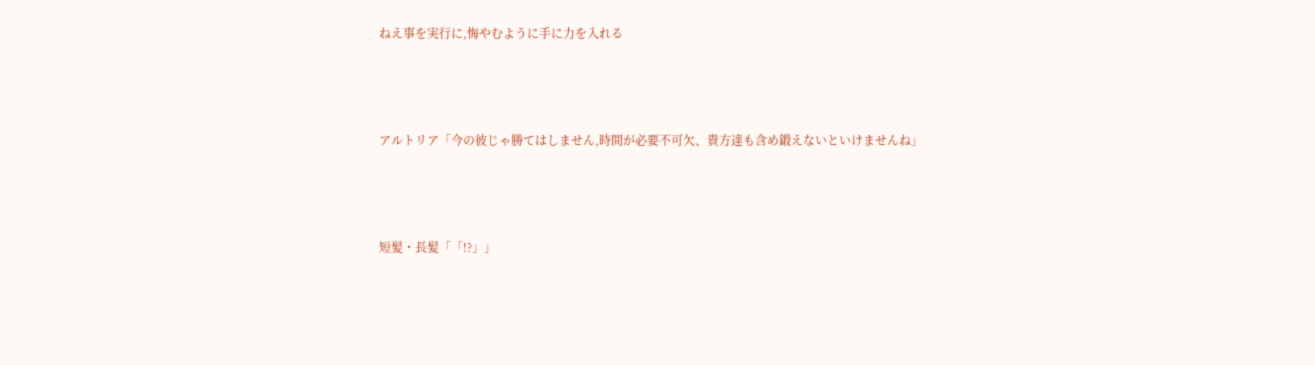ねえ事を実行に,悔やむように手に力を入れる



アルトリア「今の彼じゃ勝てはしません,時間が必要不可欠、貴方達も含め鍛えないといけませんね」



短髪・長髪「「!?」」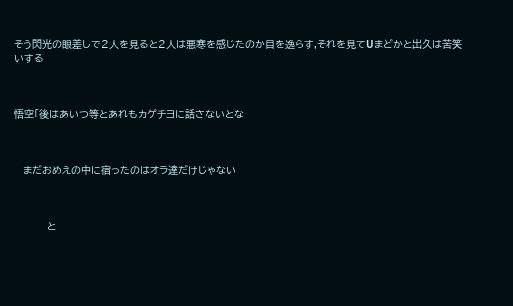そう閃光の眼差しで2人を見ると2人は悪寒を感じたのか目を逸らす,それを見てUまどかと出久は苦笑いする



悟空「後はあいつ等とあれもカゲチヨに話さないとな



   まだおめえの中に宿ったのはオラ達だけじゃない



           と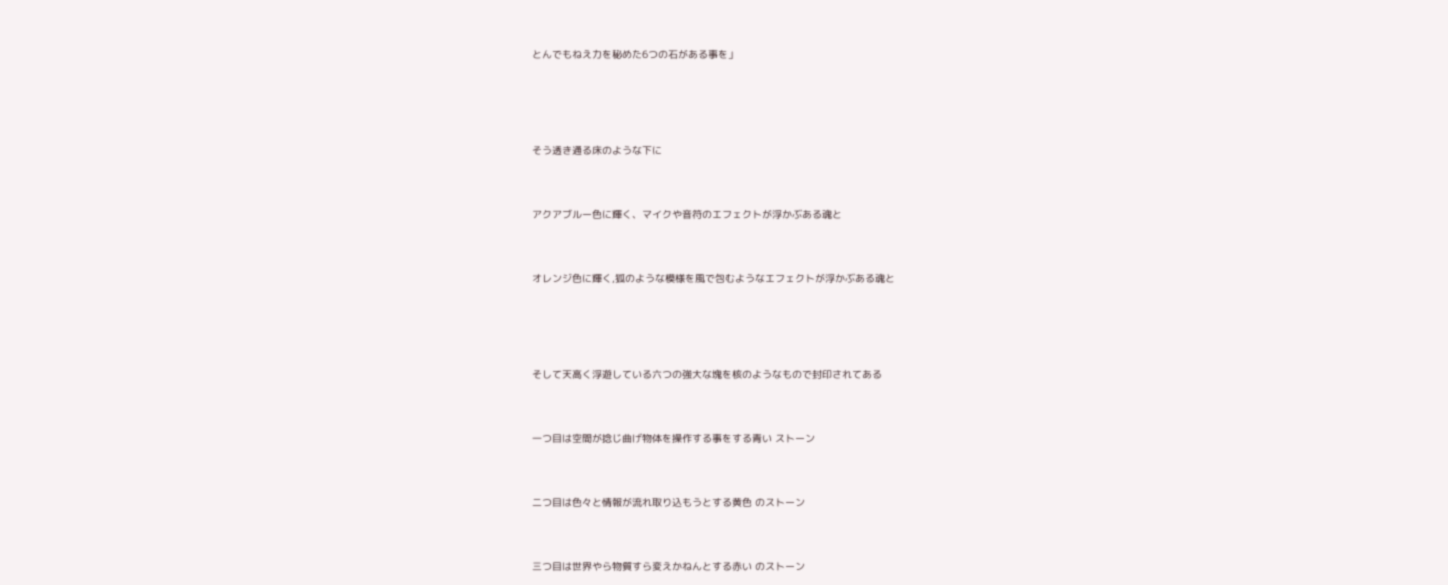とんでもねえ力を秘めた6つの石がある事を」





そう透き通る床のような下に



アクアブルー色に輝く、マイクや音符のエフェクトが浮かぶある魂と



オレンジ色に輝く,狐のような模様を風で包むようなエフェクトが浮かぶある魂と





そして天高く浮遊している六つの強大な塊を核のようなもので封印されてある



一つ目は空間が捻じ曲げ物体を操作する事をする青い ストーン



二つ目は色々と情報が流れ取り込もうとする黄色 のストーン



三つ目は世界やら物質すら変えかねんとする赤い のストーン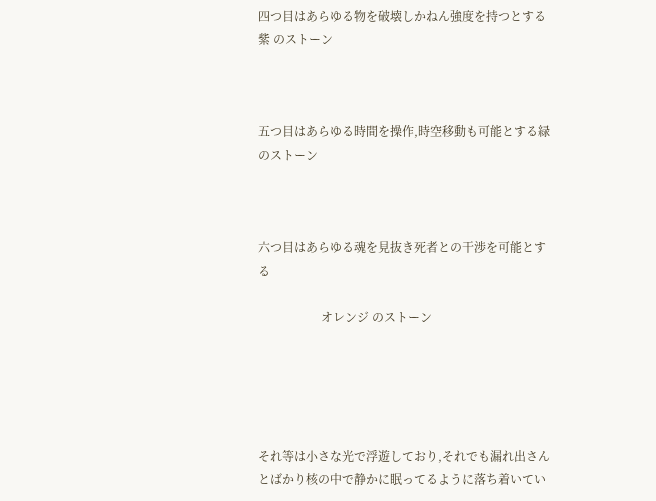四つ目はあらゆる物を破壊しかねん強度を持つとする紫 のストーン



五つ目はあらゆる時間を操作,時空移動も可能とする緑 のストーン



六つ目はあらゆる魂を見抜き死者との干渉を可能とする

                     オレンジ のストーン





それ等は小さな光で浮遊しており,それでも漏れ出さんとばかり核の中で静かに眠ってるように落ち着いてい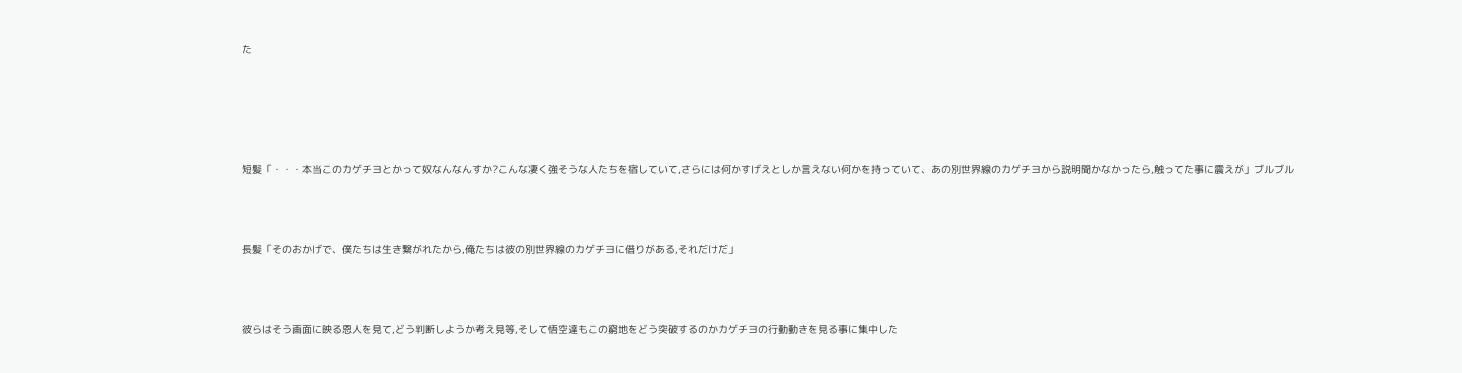た





短髪「・・・本当このカゲチヨとかって奴なんなんすか?こんな凄く強そうな人たちを宿していて,さらには何かすげえとしか言えない何かを持っていて、あの別世界線のカゲチヨから説明聞かなかったら,触ってた事に震えが」ブルブル



長髪「そのおかげで、僕たちは生き繋がれたから,俺たちは彼の別世界線のカゲチヨに借りがある,それだけだ」



彼らはそう画面に映る恩人を見て,どう判断しようか考え見等,そして悟空達もこの窮地をどう突破するのかカゲチヨの行動動きを見る事に集中した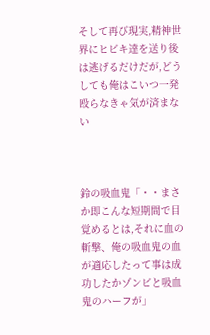そして再び現実,精神世界にヒビキ達を送り後は逃げるだけだが,どうしても俺はこいつ一発殴らなきゃ気が済まない



鈴の吸血鬼「・・まさか即こんな短期間で目覚めるとは,それに血の斬撃、俺の吸血鬼の血が適応したって事は成功したかゾンビと吸血鬼のハーフが」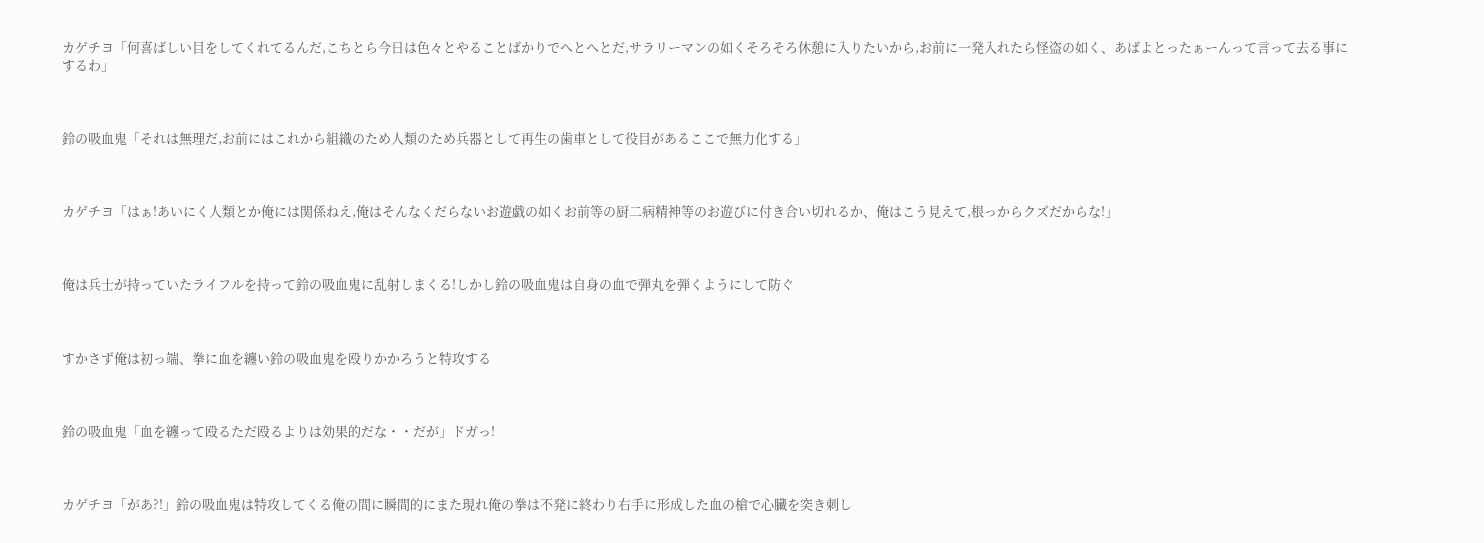カゲチヨ「何喜ばしい目をしてくれてるんだ,こちとら今日は色々とやることばかりでへとへとだ,サラリーマンの如くそろそろ休憩に入りたいから,お前に一発入れたら怪盗の如く、あばよとったぁーんって言って去る事にするわ」



鈴の吸血鬼「それは無理だ,お前にはこれから組織のため人類のため兵器として再生の歯車として役目があるここで無力化する」



カゲチヨ「はぁ!あいにく人類とか俺には関係ねえ,俺はそんなくだらないお遊戯の如くお前等の厨二病精神等のお遊びに付き合い切れるか、俺はこう見えて,根っからクズだからな!」



俺は兵士が持っていたライフルを持って鈴の吸血鬼に乱射しまくる!しかし鈴の吸血鬼は自身の血で弾丸を弾くようにして防ぐ



すかさず俺は初っ端、拳に血を纏い鈴の吸血鬼を殴りかかろうと特攻する



鈴の吸血鬼「血を纏って殴るただ殴るよりは効果的だな・・だが」ドガっ!



カゲチヨ「があ?!」鈴の吸血鬼は特攻してくる俺の間に瞬間的にまた現れ俺の拳は不発に終わり右手に形成した血の槍で心臓を突き刺し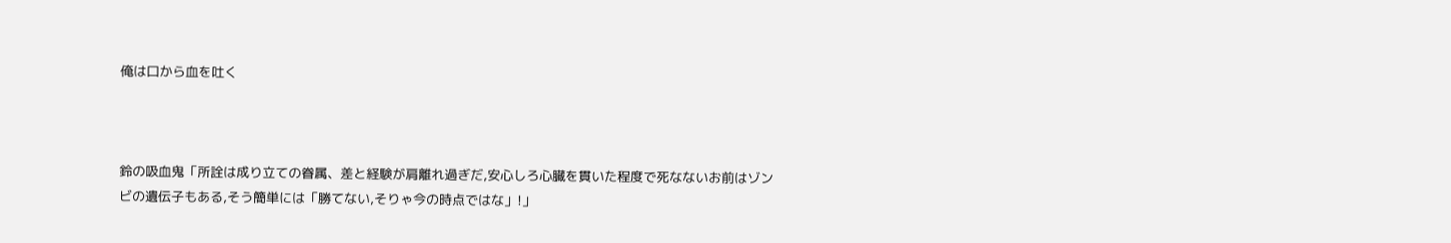俺は口から血を吐く



鈴の吸血鬼「所詮は成り立ての眷属、差と経験が肩離れ過ぎだ,安心しろ心臓を貫いた程度で死なないお前はゾンビの遺伝子もある,そう簡単には「勝てない,そりゃ今の時点ではな」!」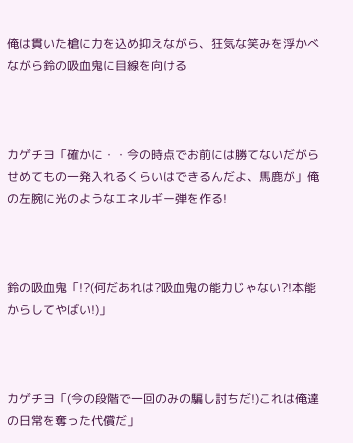俺は貫いた槍に力を込め抑えながら、狂気な笑みを浮かべながら鈴の吸血鬼に目線を向ける



カゲチヨ「確かに・・今の時点でお前には勝てないだがらせめてもの一発入れるくらいはできるんだよ、馬鹿が」俺の左腕に光のようなエネルギー弾を作る!



鈴の吸血鬼「!?(何だあれは?吸血鬼の能力じゃない?!本能からしてやばい!)」



カゲチヨ「(今の段階で一回のみの騙し討ちだ!)これは俺達の日常を奪った代償だ」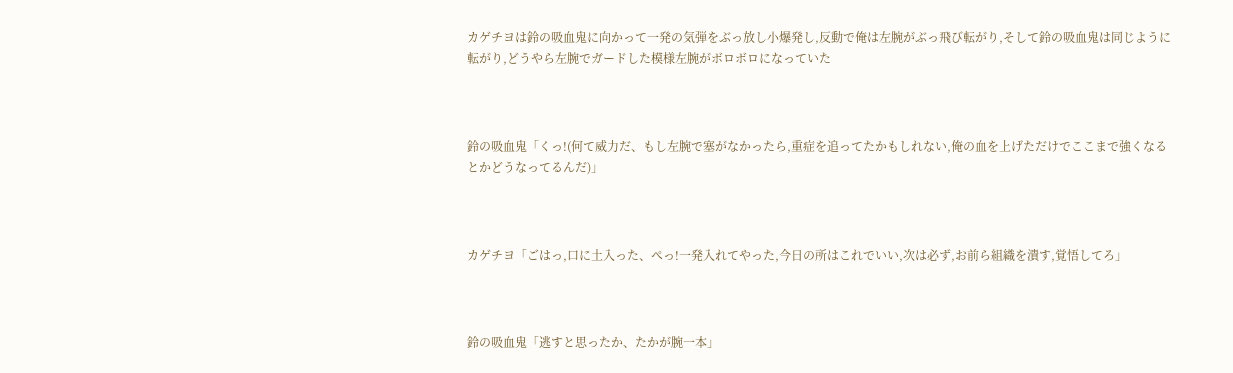カゲチヨは鈴の吸血鬼に向かって一発の気弾をぶっ放し小爆発し,反動で俺は左腕がぶっ飛び転がり,そして鈴の吸血鬼は同じように転がり,どうやら左腕でガードした模様左腕がボロボロになっていた



鈴の吸血鬼「くっ!(何て威力だ、もし左腕で塞がなかったら,重症を追ってたかもしれない,俺の血を上げただけでここまで強くなるとかどうなってるんだ)」



カゲチヨ「ごはっ,口に土入った、ぺっ!一発入れてやった,今日の所はこれでいい,次は必ず,お前ら組織を潰す,覚悟してろ」



鈴の吸血鬼「逃すと思ったか、たかが腕一本」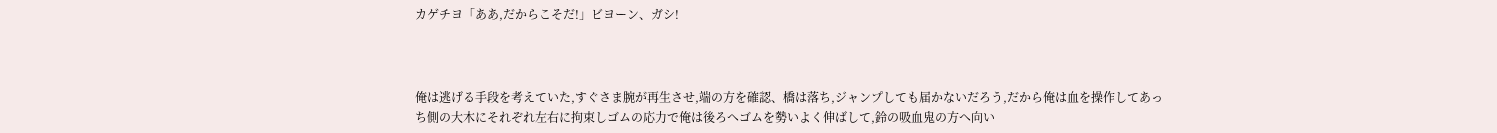カゲチヨ「ああ,だからこそだ!」ビヨーン、ガシ!



俺は逃げる手段を考えていた,すぐさま腕が再生させ,端の方を確認、橋は落ち,ジャンプしても届かないだろう,だから俺は血を操作してあっち側の大木にそれぞれ左右に拘束しゴムの応力で俺は後ろへゴムを勢いよく伸ばして,鈴の吸血鬼の方へ向い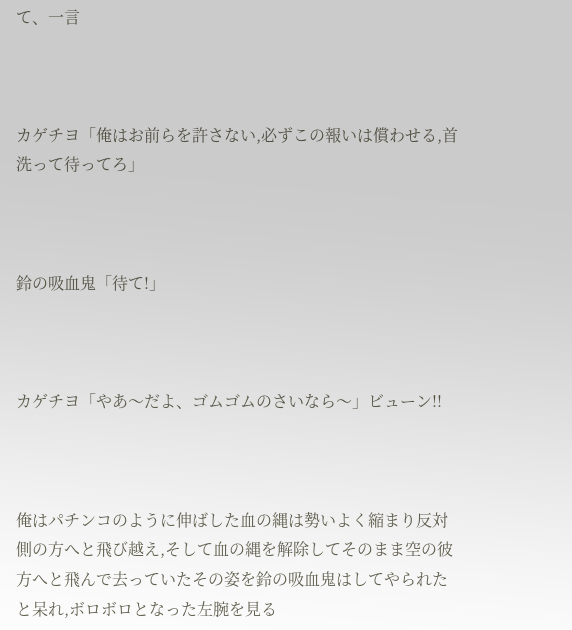て、一言



カゲチヨ「俺はお前らを許さない,必ずこの報いは償わせる,首洗って待ってろ」



鈴の吸血鬼「待て!」



カゲチヨ「やあ〜だよ、ゴムゴムのさいなら〜」ビューン!!



俺はパチンコのように伸ばした血の縄は勢いよく縮まり反対側の方へと飛び越え,そして血の縄を解除してそのまま空の彼方へと飛んで去っていたその姿を鈴の吸血鬼はしてやられたと呆れ,ボロボロとなった左腕を見る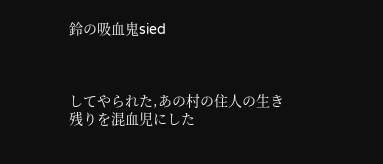鈴の吸血鬼sied



してやられた,あの村の住人の生き残りを混血児にした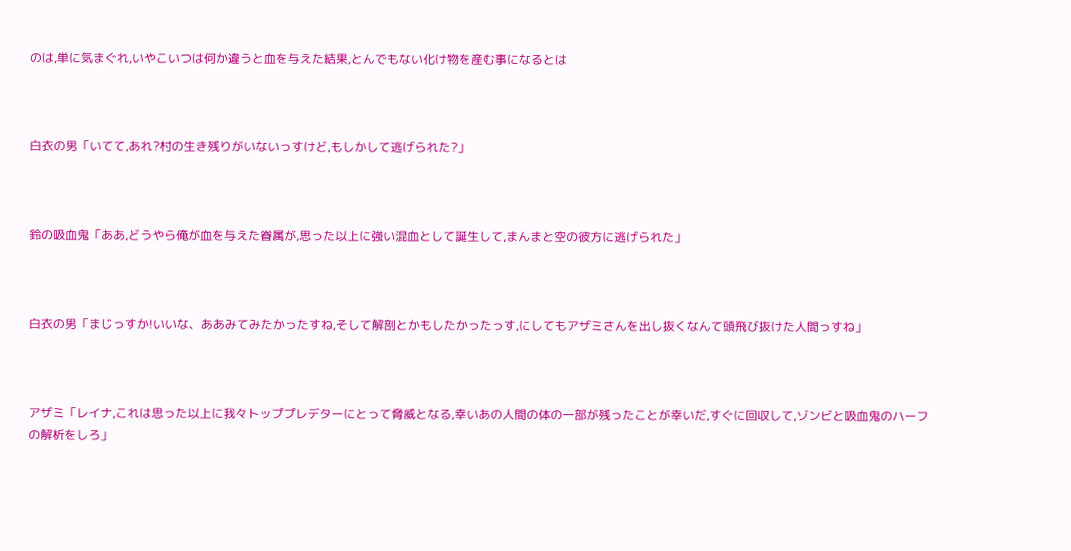のは,単に気まぐれ,いやこいつは何か違うと血を与えた結果,とんでもない化け物を産む事になるとは



白衣の男「いてて,あれ?村の生き残りがいないっすけど,もしかして逃げられた?」



鈴の吸血鬼「ああ,どうやら俺が血を与えた眷属が,思った以上に強い混血として誕生して,まんまと空の彼方に逃げられた」



白衣の男「まじっすか!いいな、ああみてみたかったすね,そして解剖とかもしたかったっす,にしてもアザミさんを出し抜くなんて頭飛び抜けた人間っすね」



アザミ「レイナ,これは思った以上に我々トッププレデターにとって脅威となる,幸いあの人間の体の一部が残ったことが幸いだ,すぐに回収して,ゾンビと吸血鬼のハーフの解析をしろ」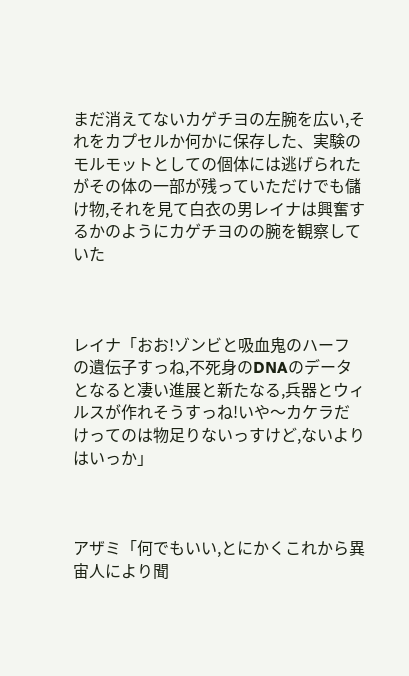まだ消えてないカゲチヨの左腕を広い,それをカプセルか何かに保存した、実験のモルモットとしての個体には逃げられたがその体の一部が残っていただけでも儲け物,それを見て白衣の男レイナは興奮するかのようにカゲチヨのの腕を観察していた



レイナ「おお!ゾンビと吸血鬼のハーフの遺伝子すっね,不死身のDNAのデータとなると凄い進展と新たなる,兵器とウィルスが作れそうすっね!いや〜カケラだけってのは物足りないっすけど,ないよりはいっか」



アザミ「何でもいい,とにかくこれから異宙人により聞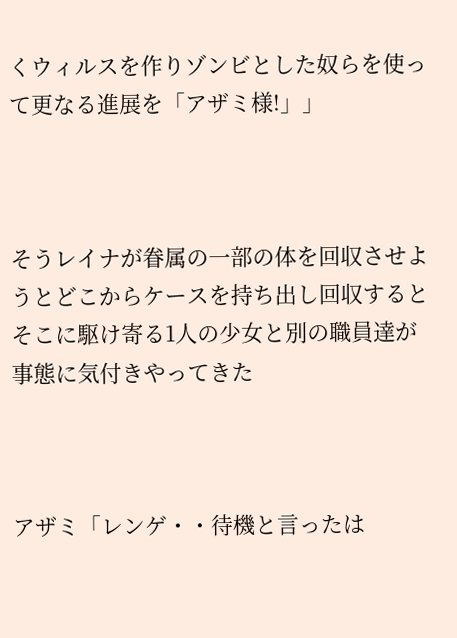くウィルスを作りゾンビとした奴らを使って更なる進展を「アザミ様!」」



そうレイナが眷属の一部の体を回収させようとどこからケースを持ち出し回収するとそこに駆け寄る1人の少女と別の職員達が事態に気付きやってきた



アザミ「レンゲ・・待機と言ったは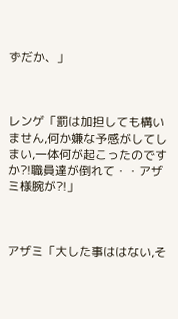ずだか、」



レンゲ「罰は加担しても構いません,何か嫌な予感がしてしまい,一体何が起こったのですか?!職員達が倒れて・・アザミ様腕が?!」



アザミ「大した事ははない,そ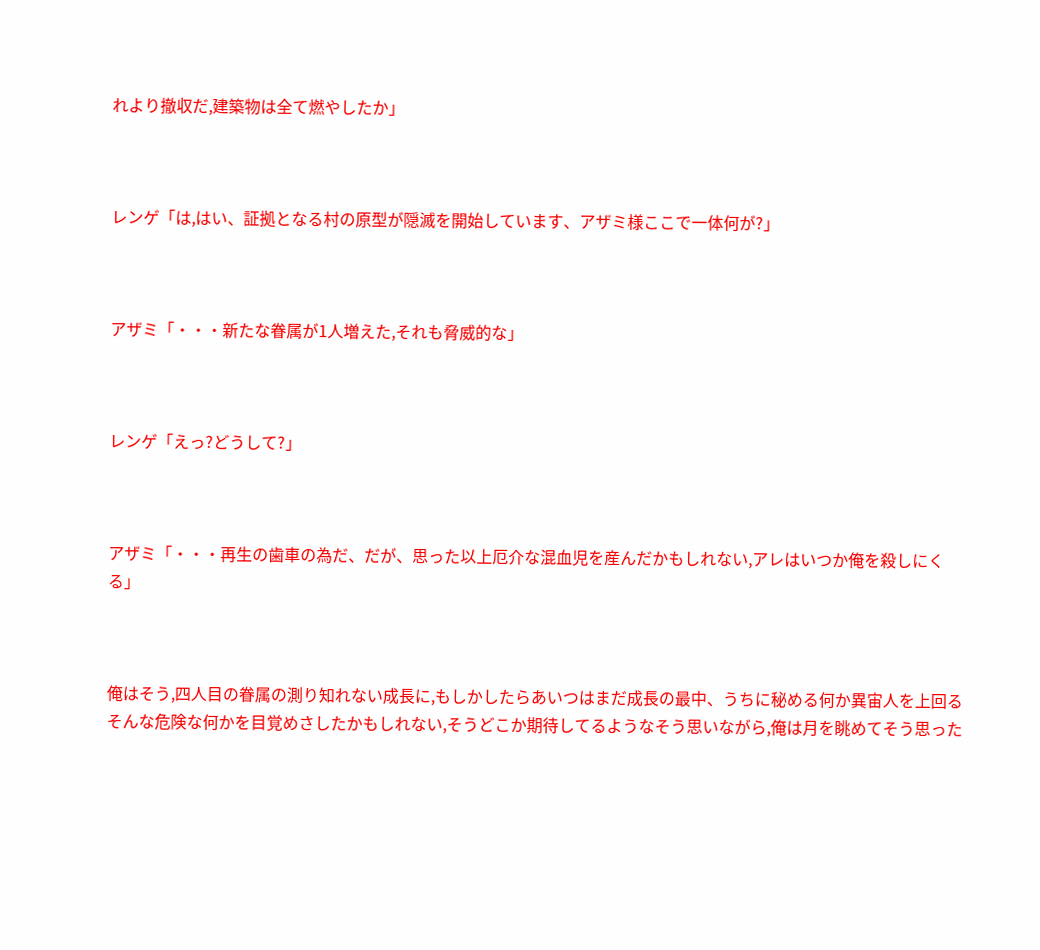れより撤収だ,建築物は全て燃やしたか」



レンゲ「は,はい、証拠となる村の原型が隠滅を開始しています、アザミ様ここで一体何が?」



アザミ「・・・新たな眷属が1人増えた,それも脅威的な」



レンゲ「えっ?どうして?」



アザミ「・・・再生の歯車の為だ、だが、思った以上厄介な混血児を産んだかもしれない,アレはいつか俺を殺しにくる」



俺はそう,四人目の眷属の測り知れない成長に,もしかしたらあいつはまだ成長の最中、うちに秘める何か異宙人を上回るそんな危険な何かを目覚めさしたかもしれない,そうどこか期待してるようなそう思いながら,俺は月を眺めてそう思った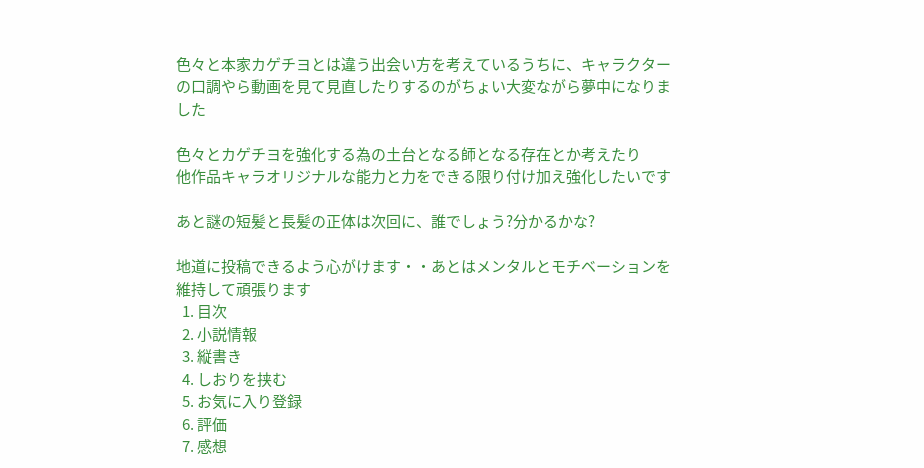色々と本家カゲチヨとは違う出会い方を考えているうちに、キャラクターの口調やら動画を見て見直したりするのがちょい大変ながら夢中になりました

色々とカゲチヨを強化する為の土台となる師となる存在とか考えたり
他作品キャラオリジナルな能力と力をできる限り付け加え強化したいです

あと謎の短髪と長髪の正体は次回に、誰でしょう?分かるかな?

地道に投稿できるよう心がけます・・あとはメンタルとモチベーションを維持して頑張ります
  1. 目次
  2. 小説情報
  3. 縦書き
  4. しおりを挟む
  5. お気に入り登録
  6. 評価
  7. 感想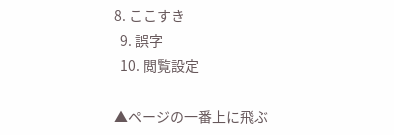8. ここすき
  9. 誤字
  10. 閲覧設定

▲ページの一番上に飛ぶ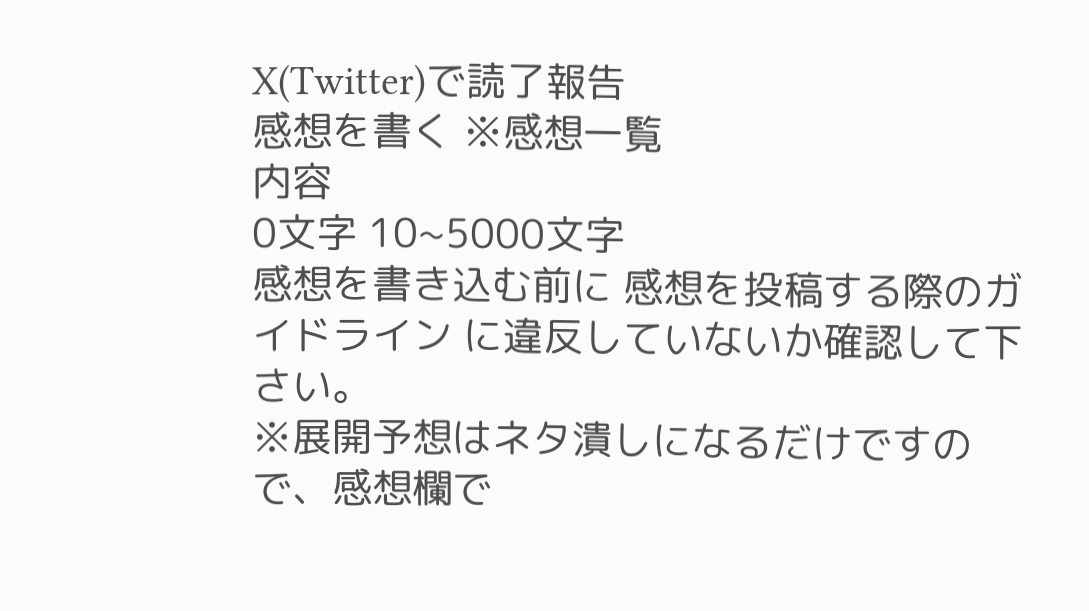X(Twitter)で読了報告
感想を書く ※感想一覧
内容
0文字 10~5000文字
感想を書き込む前に 感想を投稿する際のガイドライン に違反していないか確認して下さい。
※展開予想はネタ潰しになるだけですので、感想欄で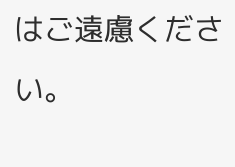はご遠慮ください。